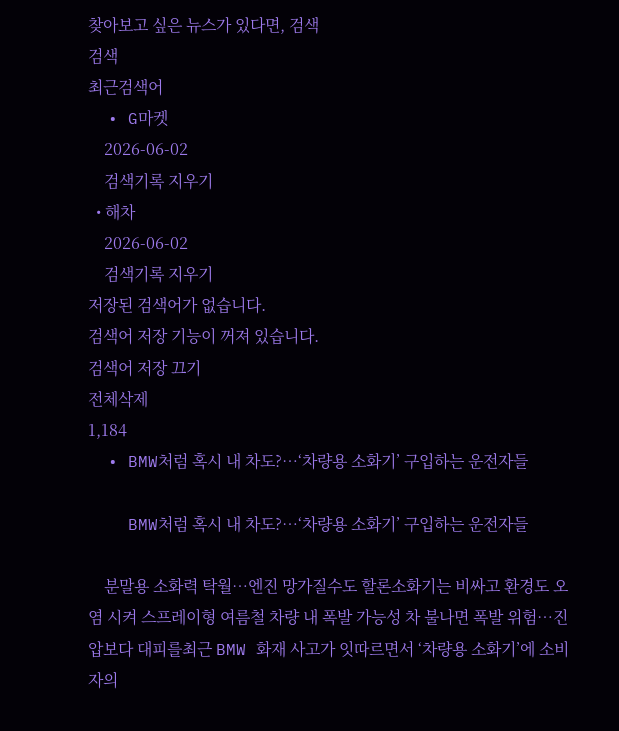찾아보고 싶은 뉴스가 있다면, 검색
검색
최근검색어
  • G마켓
    2026-06-02
    검색기록 지우기
  • 해차
    2026-06-02
    검색기록 지우기
저장된 검색어가 없습니다.
검색어 저장 기능이 꺼져 있습니다.
검색어 저장 끄기
전체삭제
1,184
  • BMW처럼 혹시 내 차도?…‘차량용 소화기’ 구입하는 운전자들

    BMW처럼 혹시 내 차도?…‘차량용 소화기’ 구입하는 운전자들

    분말용 소화력 탁월…엔진 망가질수도 할론소화기는 비싸고 환경도 오염 시켜 스프레이형 여름철 차량 내 폭발 가능성 차 불나면 폭발 위험…진압보다 대피를최근 BMW 화재 사고가 잇따르면서 ‘차량용 소화기’에 소비자의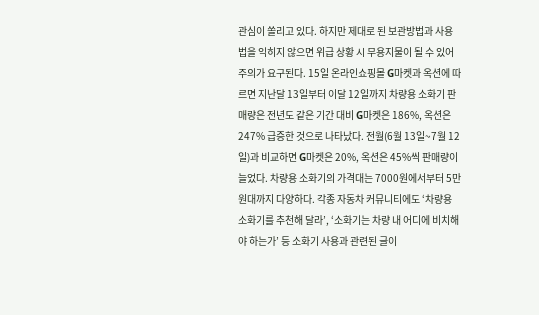관심이 쏠리고 있다. 하지만 제대로 된 보관방법과 사용법을 익히지 않으면 위급 상황 시 무용지물이 될 수 있어 주의가 요구된다. 15일 온라인쇼핑몰 G마켓과 옥션에 따르면 지난달 13일부터 이달 12일까지 차량용 소화기 판매량은 전년도 같은 기간 대비 G마켓은 186%, 옥션은 247% 급증한 것으로 나타났다. 전월(6월 13일~7월 12일)과 비교하면 G마켓은 20%, 옥션은 45%씩 판매량이 늘었다. 차량용 소화기의 가격대는 7000원에서부터 5만원대까지 다양하다. 각종 자동차 커뮤니티에도 ‘차량용 소화기를 추천해 달라’, ‘소화기는 차량 내 어디에 비치해야 하는가’ 등 소화기 사용과 관련된 글이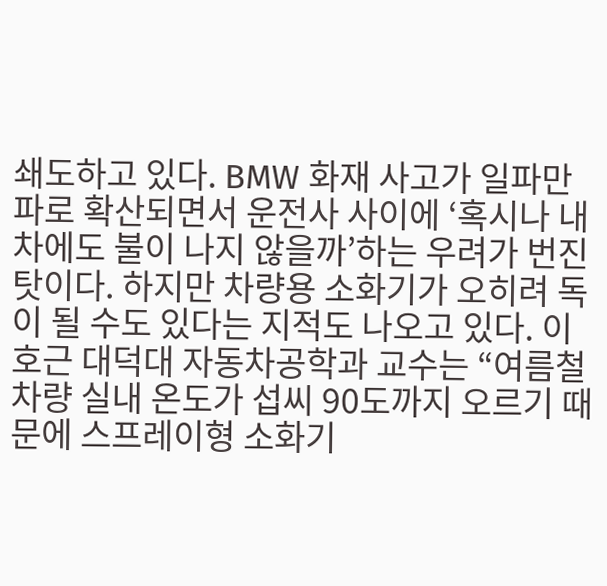쇄도하고 있다. BMW 화재 사고가 일파만파로 확산되면서 운전사 사이에 ‘혹시나 내 차에도 불이 나지 않을까’하는 우려가 번진 탓이다. 하지만 차량용 소화기가 오히려 독이 될 수도 있다는 지적도 나오고 있다. 이호근 대덕대 자동차공학과 교수는 “여름철 차량 실내 온도가 섭씨 90도까지 오르기 때문에 스프레이형 소화기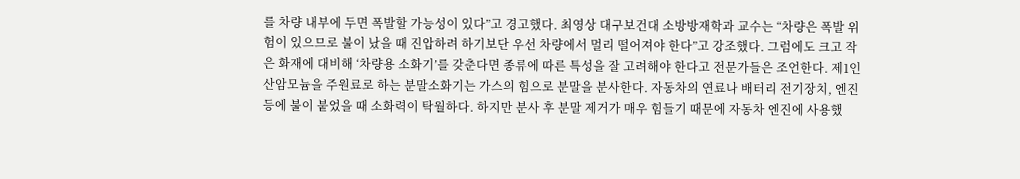를 차량 내부에 두면 폭발할 가능성이 있다”고 경고했다. 최영상 대구보건대 소방방재학과 교수는 “차량은 폭발 위험이 있으므로 불이 났을 때 진압하려 하기보단 우선 차량에서 멀리 떨어져야 한다”고 강조했다. 그럼에도 크고 작은 화재에 대비해 ‘차량용 소화기’를 갖춘다면 종류에 따른 특성을 잘 고려해야 한다고 전문가들은 조언한다. 제1인산암모늄을 주원료로 하는 분말소화기는 가스의 힘으로 분말을 분사한다. 자동차의 연료나 배터리 전기장치, 엔진 등에 불이 붙었을 때 소화력이 탁월하다. 하지만 분사 후 분말 제거가 매우 힘들기 때문에 자동차 엔진에 사용했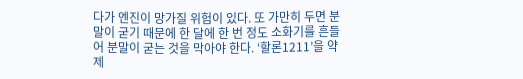다가 엔진이 망가질 위험이 있다. 또 가만히 두면 분말이 굳기 때문에 한 달에 한 번 정도 소화기를 흔들어 분말이 굳는 것을 막아야 한다. ‘할론1211’을 약제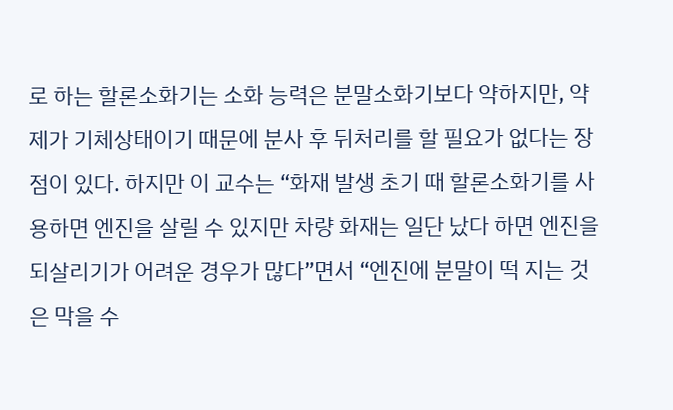로 하는 할론소화기는 소화 능력은 분말소화기보다 약하지만, 약제가 기체상태이기 때문에 분사 후 뒤처리를 할 필요가 없다는 장점이 있다. 하지만 이 교수는 “화재 발생 초기 때 할론소화기를 사용하면 엔진을 살릴 수 있지만 차량 화재는 일단 났다 하면 엔진을 되살리기가 어려운 경우가 많다”면서 “엔진에 분말이 떡 지는 것은 막을 수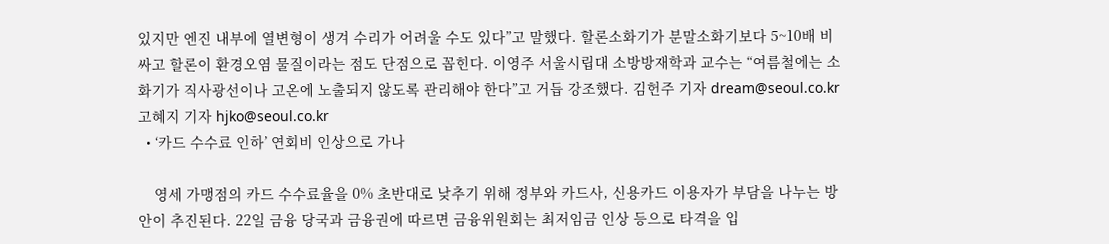있지만 엔진 내부에 열변형이 생겨 수리가 어려울 수도 있다”고 말했다. 할론소화기가 분말소화기보다 5~10배 비싸고 할론이 환경오염 물질이라는 점도 단점으로 꼽힌다. 이영주 서울시립대 소방방재학과 교수는 “여름철에는 소화기가 직사광선이나 고온에 노출되지 않도록 관리해야 한다”고 거듭 강조했다. 김헌주 기자 dream@seoul.co.kr 고혜지 기자 hjko@seoul.co.kr
  • ‘카드 수수료 인하’ 연회비 인상으로 가나

    영세 가맹점의 카드 수수료율을 0% 초반대로 낮추기 위해 정부와 카드사, 신용카드 이용자가 부담을 나누는 방안이 추진된다. 22일 금융 당국과 금융권에 따르면 금융위원회는 최저임금 인상 등으로 타격을 입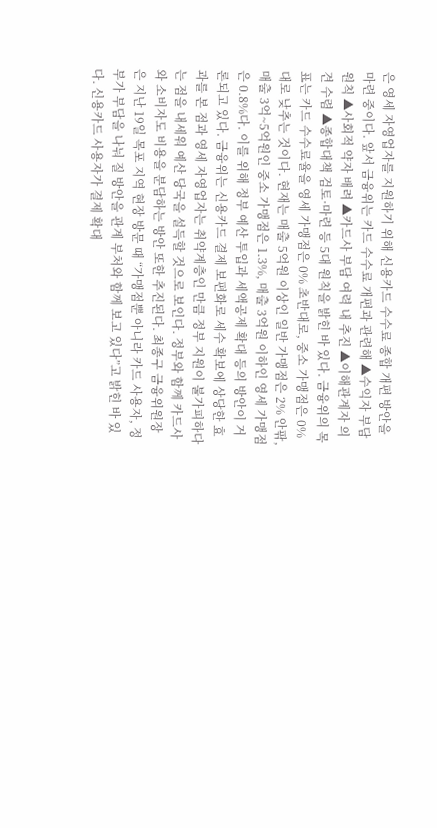은 영세 자영업자를 지원하기 위해 신용카드 수수료 종합 개편 방안을 마련 중이다. 앞서 금융위는 카드 수수료 개편과 관련해 ▲수익자 부담 원칙 ▲사회적 약자 배려 ▲카드사 부담 여력 내 추진 ▲이해관계자 의견 수렴 ▲종합대책 검토·마련 등 5대 원칙을 밝힌 바 있다. 금융위의 목표는 카드 수수료율을 영세 가맹점은 0% 초반대로, 중소 가맹점은 0%대로 낮추는 것이다. 현재는 매출 5억원 이상인 일반 가맹점은 2% 안팎, 매출 3억~5억원인 중소 가맹점은 1.3%, 매출 3억원 이하인 영세 가맹점은 0.8%다. 이를 위해 정부 예산 투입과 세액공제 확대 등의 방안이 거론되고 있다. 금융위는 신용카드 결제 보편화로 세수 확보에 상당한 효과를 본 점과 영세 자영업자는 취약계층인 만큼 정부 지원이 불가피하다는 점을 내세워 예산 당국을 설득할 것으로 보인다. 정부와 함께 카드사와 소비자도 비용을 분담하는 방안 또한 추진된다. 최종구 금융위원장은 지난 19일 목포 지역 현장 방문 때 “가맹점뿐 아니라 카드 사용자, 정부가 부담을 나눠 질 방안을 관계 부처와 함께 보고 있다”고 밝힌 바 있다. 신용카드 사용자가 결제 확대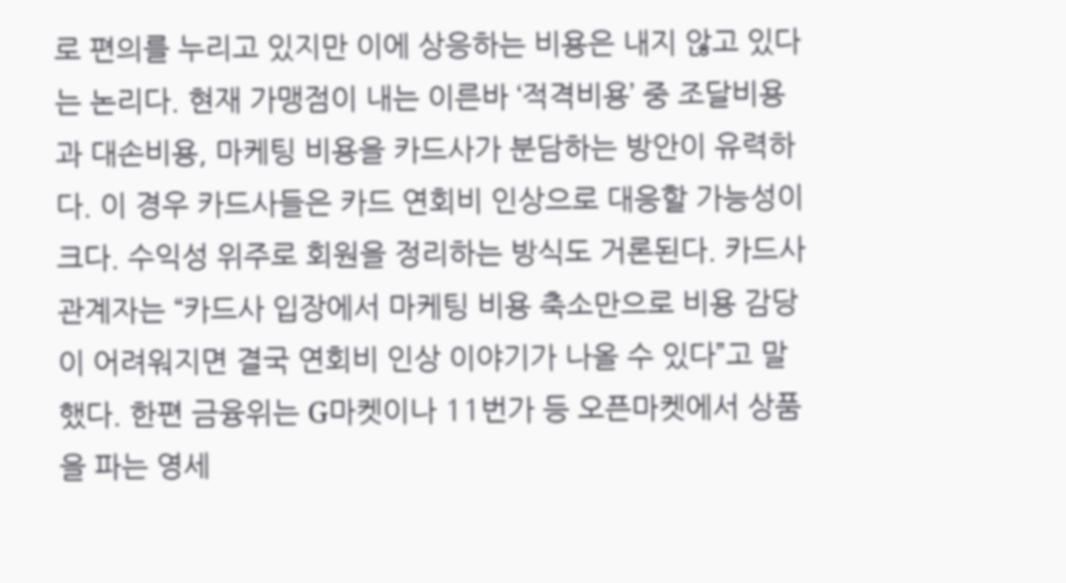로 편의를 누리고 있지만 이에 상응하는 비용은 내지 않고 있다는 논리다. 현재 가맹점이 내는 이른바 ‘적격비용’ 중 조달비용과 대손비용, 마케팅 비용을 카드사가 분담하는 방안이 유력하다. 이 경우 카드사들은 카드 연회비 인상으로 대응할 가능성이 크다. 수익성 위주로 회원을 정리하는 방식도 거론된다. 카드사 관계자는 “카드사 입장에서 마케팅 비용 축소만으로 비용 감당이 어려워지면 결국 연회비 인상 이야기가 나올 수 있다”고 말했다. 한편 금융위는 G마켓이나 11번가 등 오픈마켓에서 상품을 파는 영세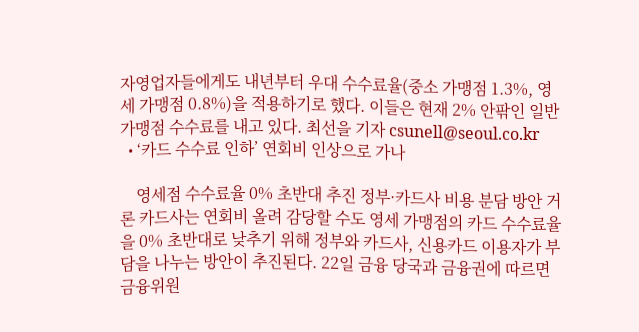자영업자들에게도 내년부터 우대 수수료율(중소 가맹점 1.3%, 영세 가맹점 0.8%)을 적용하기로 했다. 이들은 현재 2% 안팎인 일반 가맹점 수수료를 내고 있다. 최선을 기자 csunell@seoul.co.kr
  • ‘카드 수수료 인하’ 연회비 인상으로 가나

    영세점 수수료율 0% 초반대 추진 정부·카드사 비용 분담 방안 거론 카드사는 연회비 올려 감당할 수도 영세 가맹점의 카드 수수료율을 0% 초반대로 낮추기 위해 정부와 카드사, 신용카드 이용자가 부담을 나누는 방안이 추진된다. 22일 금융 당국과 금융권에 따르면 금융위원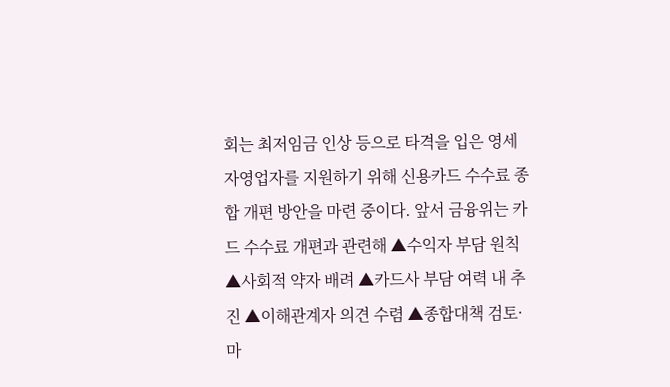회는 최저임금 인상 등으로 타격을 입은 영세 자영업자를 지원하기 위해 신용카드 수수료 종합 개편 방안을 마련 중이다. 앞서 금융위는 카드 수수료 개편과 관련해 ▲수익자 부담 원칙 ▲사회적 약자 배려 ▲카드사 부담 여력 내 추진 ▲이해관계자 의견 수렴 ▲종합대책 검토·마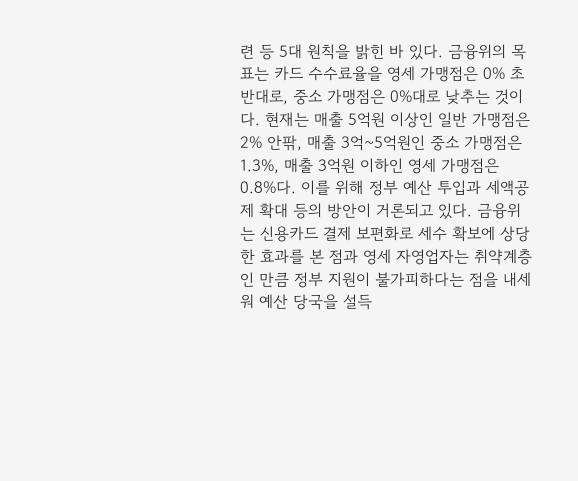련 등 5대 원칙을 밝힌 바 있다. 금융위의 목표는 카드 수수료율을 영세 가맹점은 0% 초반대로, 중소 가맹점은 0%대로 낮추는 것이다. 현재는 매출 5억원 이상인 일반 가맹점은 2% 안팎, 매출 3억~5억원인 중소 가맹점은 1.3%, 매출 3억원 이하인 영세 가맹점은 0.8%다. 이를 위해 정부 예산 투입과 세액공제 확대 등의 방안이 거론되고 있다. 금융위는 신용카드 결제 보편화로 세수 확보에 상당한 효과를 본 점과 영세 자영업자는 취약계층인 만큼 정부 지원이 불가피하다는 점을 내세워 예산 당국을 설득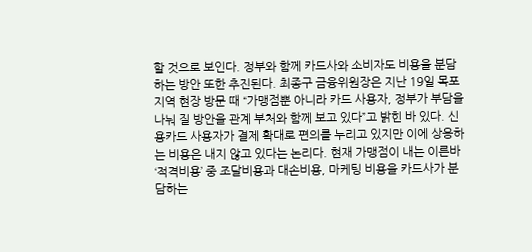할 것으로 보인다. 정부와 함께 카드사와 소비자도 비용을 분담하는 방안 또한 추진된다. 최종구 금융위원장은 지난 19일 목포 지역 현장 방문 때 “가맹점뿐 아니라 카드 사용자, 정부가 부담을 나눠 질 방안을 관계 부처와 함께 보고 있다”고 밝힌 바 있다. 신용카드 사용자가 결제 확대로 편의를 누리고 있지만 이에 상응하는 비용은 내지 않고 있다는 논리다. 현재 가맹점이 내는 이른바 ‘적격비용’ 중 조달비용과 대손비용, 마케팅 비용을 카드사가 분담하는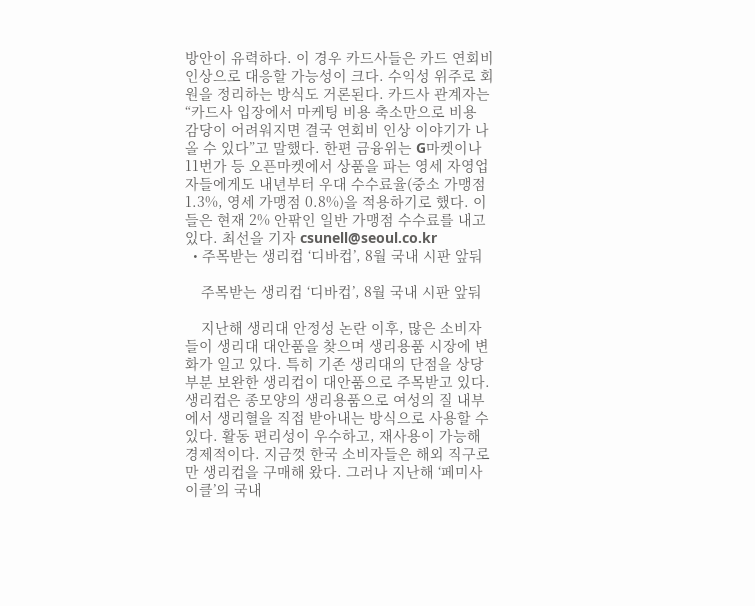방안이 유력하다. 이 경우 카드사들은 카드 연회비 인상으로 대응할 가능성이 크다. 수익성 위주로 회원을 정리하는 방식도 거론된다. 카드사 관계자는 “카드사 입장에서 마케팅 비용 축소만으로 비용 감당이 어려워지면 결국 연회비 인상 이야기가 나올 수 있다”고 말했다. 한편 금융위는 G마켓이나 11번가 등 오픈마켓에서 상품을 파는 영세 자영업자들에게도 내년부터 우대 수수료율(중소 가맹점 1.3%, 영세 가맹점 0.8%)을 적용하기로 했다. 이들은 현재 2% 안팎인 일반 가맹점 수수료를 내고 있다. 최선을 기자 csunell@seoul.co.kr
  • 주목받는 생리컵 ‘디바컵’, 8월 국내 시판 앞둬

    주목받는 생리컵 ‘디바컵’, 8월 국내 시판 앞둬

    지난해 생리대 안정성 논란 이후, 많은 소비자들이 생리대 대안품을 찾으며 생리용품 시장에 변화가 일고 있다. 특히 기존 생리대의 단점을 상당 부분 보완한 생리컵이 대안품으로 주목받고 있다. 생리컵은 종모양의 생리용품으로 여성의 질 내부에서 생리혈을 직접 받아내는 방식으로 사용할 수 있다. 활동 편리성이 우수하고, 재사용이 가능해 경제적이다. 지금껏 한국 소비자들은 해외 직구로만 생리컵을 구매해 왔다. 그러나 지난해 ‘페미사이클’의 국내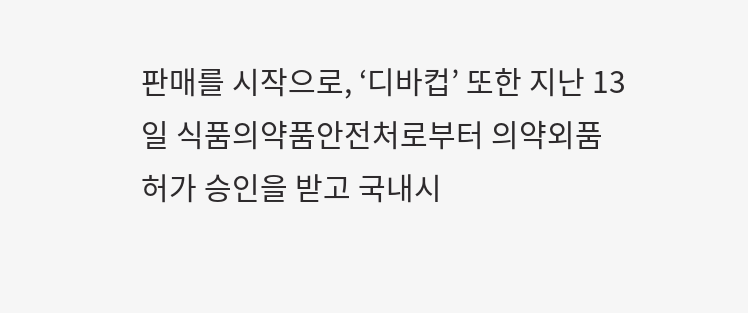판매를 시작으로, ‘디바컵’ 또한 지난 13일 식품의약품안전처로부터 의약외품 허가 승인을 받고 국내시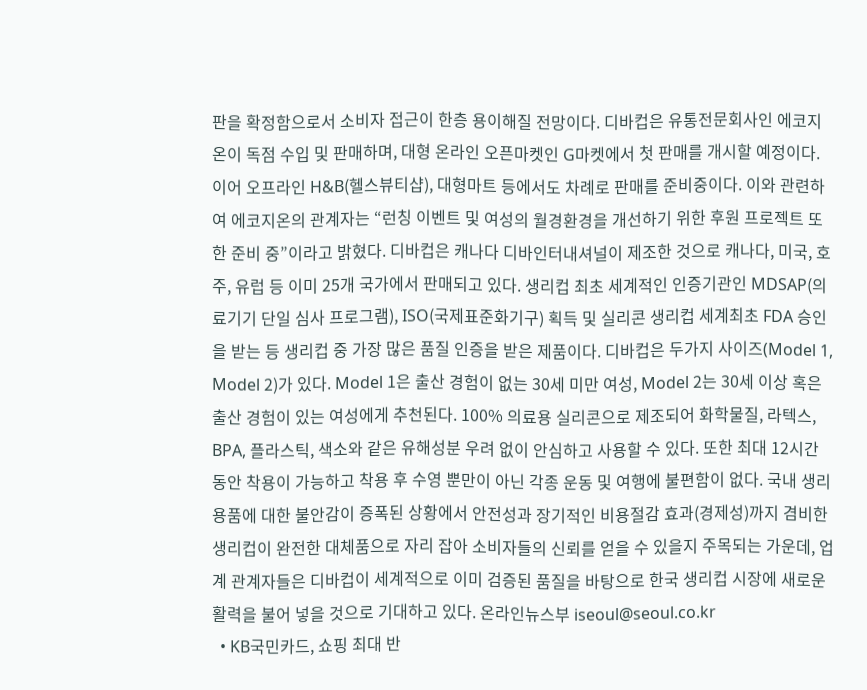판을 확정함으로서 소비자 접근이 한층 용이해질 전망이다. 디바컵은 유통전문회사인 에코지온이 독점 수입 및 판매하며, 대형 온라인 오픈마켓인 G마켓에서 첫 판매를 개시할 예정이다. 이어 오프라인 H&B(헬스뷰티샵), 대형마트 등에서도 차례로 판매를 준비중이다. 이와 관련하여 에코지온의 관계자는 “런칭 이벤트 및 여성의 월경환경을 개선하기 위한 후원 프로젝트 또한 준비 중”이라고 밝혔다. 디바컵은 캐나다 디바인터내셔널이 제조한 것으로 캐나다, 미국, 호주, 유럽 등 이미 25개 국가에서 판매되고 있다. 생리컵 최초 세계적인 인증기관인 MDSAP(의료기기 단일 심사 프로그램), ISO(국제표준화기구) 획득 및 실리콘 생리컵 세계최초 FDA 승인을 받는 등 생리컵 중 가장 많은 품질 인증을 받은 제품이다. 디바컵은 두가지 사이즈(Model 1, Model 2)가 있다. Model 1은 출산 경험이 없는 30세 미만 여성, Model 2는 30세 이상 혹은 출산 경험이 있는 여성에게 추천된다. 100% 의료용 실리콘으로 제조되어 화학물질, 라텍스, BPA, 플라스틱, 색소와 같은 유해성분 우려 없이 안심하고 사용할 수 있다. 또한 최대 12시간 동안 착용이 가능하고 착용 후 수영 뿐만이 아닌 각종 운동 및 여행에 불편함이 없다. 국내 생리용품에 대한 불안감이 증폭된 상황에서 안전성과 장기적인 비용절감 효과(경제성)까지 겸비한 생리컵이 완전한 대체품으로 자리 잡아 소비자들의 신뢰를 얻을 수 있을지 주목되는 가운데, 업계 관계자들은 디바컵이 세계적으로 이미 검증된 품질을 바탕으로 한국 생리컵 시장에 새로운 활력을 불어 넣을 것으로 기대하고 있다. 온라인뉴스부 iseoul@seoul.co.kr
  • KB국민카드, 쇼핑 최대 반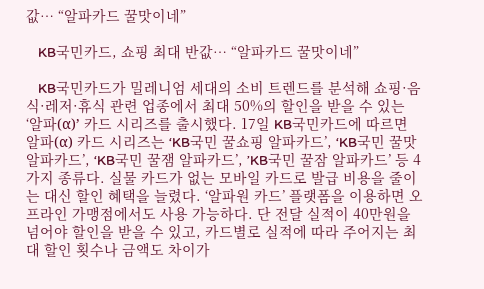값… “알파카드 꿀맛이네”

    KB국민카드, 쇼핑 최대 반값… “알파카드 꿀맛이네”

    KB국민카드가 밀레니엄 세대의 소비 트렌드를 분석해 쇼핑·음식·레저·휴식 관련 업종에서 최대 50%의 할인을 받을 수 있는 ‘알파(α)’ 카드 시리즈를 출시했다. 17일 KB국민카드에 따르면 알파(α) 카드 시리즈는 ‘KB국민 꿀쇼핑 알파카드’, ‘KB국민 꿀맛 알파카드’, ‘KB국민 꿀잼 알파카드’, ’KB국민 꿀잠 알파카드’ 등 4가지 종류다. 실물 카드가 없는 모바일 카드로 발급 비용을 줄이는 대신 할인 혜택을 늘렸다. ‘알파원 카드’ 플랫폼을 이용하면 오프라인 가맹점에서도 사용 가능하다. 단 전달 실적이 40만원을 넘어야 할인을 받을 수 있고, 카드별로 실적에 따라 주어지는 최대 할인 횟수나 금액도 차이가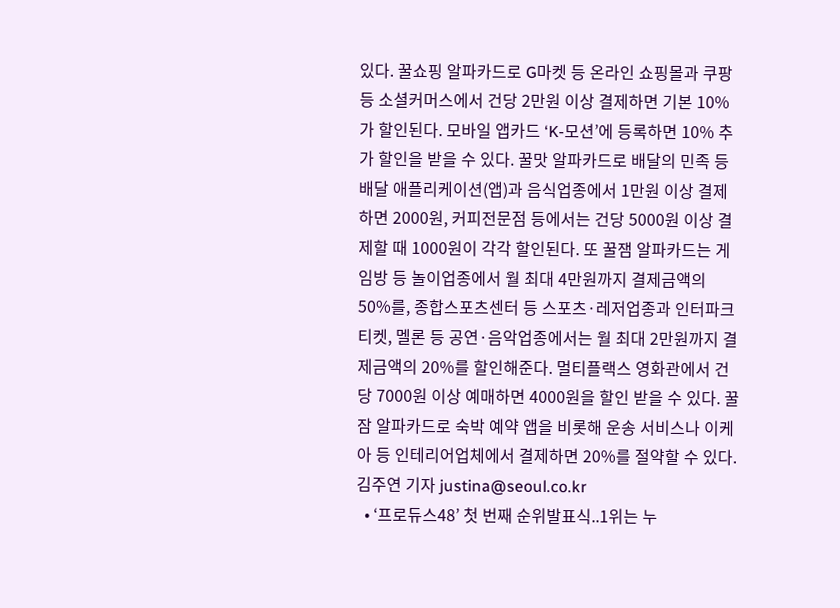있다. 꿀쇼핑 알파카드로 G마켓 등 온라인 쇼핑몰과 쿠팡 등 소셜커머스에서 건당 2만원 이상 결제하면 기본 10%가 할인된다. 모바일 앱카드 ‘K-모션’에 등록하면 10% 추가 할인을 받을 수 있다. 꿀맛 알파카드로 배달의 민족 등 배달 애플리케이션(앱)과 음식업종에서 1만원 이상 결제하면 2000원, 커피전문점 등에서는 건당 5000원 이상 결제할 때 1000원이 각각 할인된다. 또 꿀잼 알파카드는 게임방 등 놀이업종에서 월 최대 4만원까지 결제금액의 50%를, 종합스포츠센터 등 스포츠·레저업종과 인터파크티켓, 멜론 등 공연·음악업종에서는 월 최대 2만원까지 결제금액의 20%를 할인해준다. 멀티플랙스 영화관에서 건당 7000원 이상 예매하면 4000원을 할인 받을 수 있다. 꿀잠 알파카드로 숙박 예약 앱을 비롯해 운송 서비스나 이케아 등 인테리어업체에서 결제하면 20%를 절약할 수 있다. 김주연 기자 justina@seoul.co.kr
  • ‘프로듀스48’ 첫 번째 순위발표식..1위는 누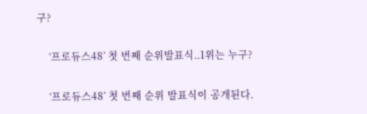구?

    ‘프로듀스48’ 첫 번째 순위발표식..1위는 누구?

    ‘프로듀스48’ 첫 번째 순위 발표식이 공개된다.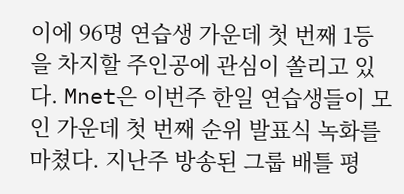이에 96명 연습생 가운데 첫 번째 1등을 차지할 주인공에 관심이 쏠리고 있다. Mnet은 이번주 한일 연습생들이 모인 가운데 첫 번째 순위 발표식 녹화를 마쳤다. 지난주 방송된 그룹 배틀 평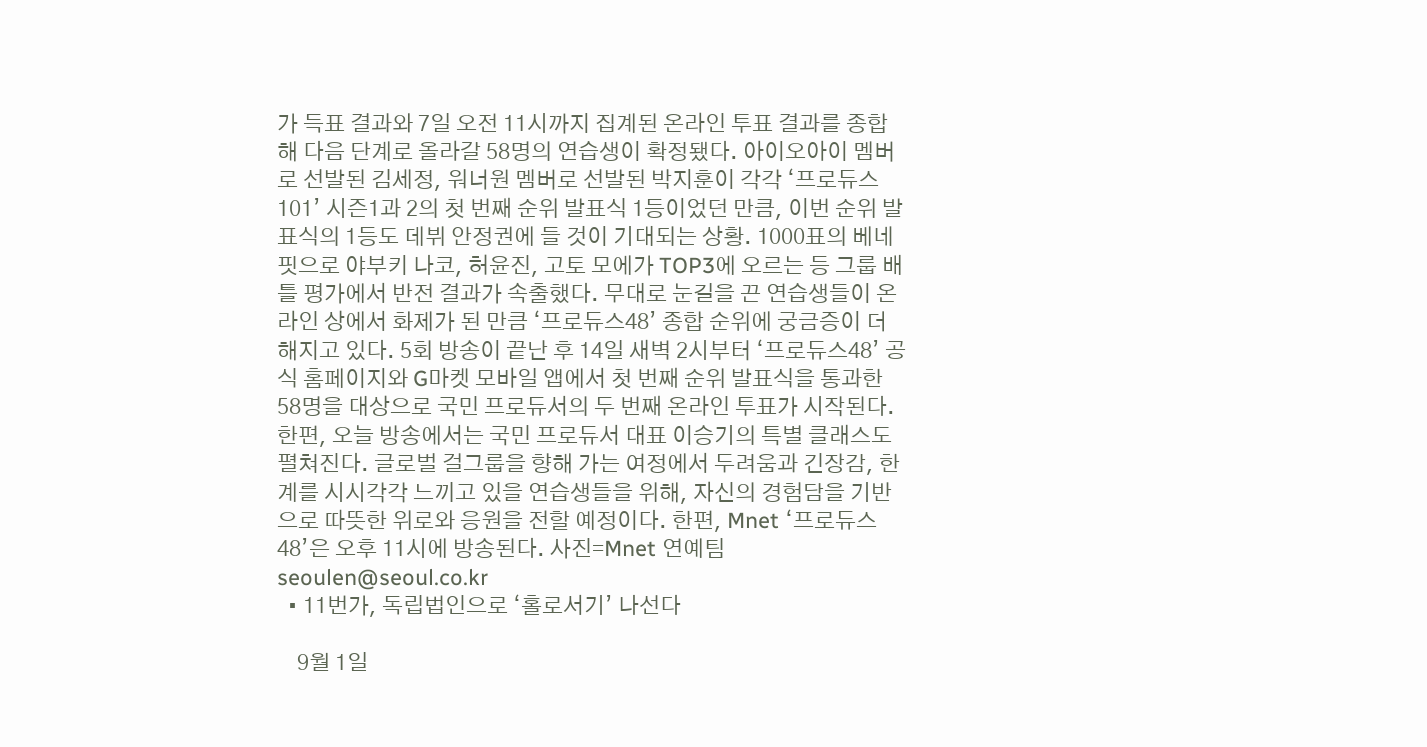가 득표 결과와 7일 오전 11시까지 집계된 온라인 투표 결과를 종합해 다음 단계로 올라갈 58명의 연습생이 확정됐다. 아이오아이 멤버로 선발된 김세정, 워너원 멤버로 선발된 박지훈이 각각 ‘프로듀스101’ 시즌1과 2의 첫 번째 순위 발표식 1등이었던 만큼, 이번 순위 발표식의 1등도 데뷔 안정권에 들 것이 기대되는 상황. 1000표의 베네핏으로 야부키 나코, 허윤진, 고토 모에가 TOP3에 오르는 등 그룹 배틀 평가에서 반전 결과가 속출했다. 무대로 눈길을 끈 연습생들이 온라인 상에서 화제가 된 만큼 ‘프로듀스48’ 종합 순위에 궁금증이 더해지고 있다. 5회 방송이 끝난 후 14일 새벽 2시부터 ‘프로듀스48’ 공식 홈페이지와 G마켓 모바일 앱에서 첫 번째 순위 발표식을 통과한 58명을 대상으로 국민 프로듀서의 두 번째 온라인 투표가 시작된다. 한편, 오늘 방송에서는 국민 프로듀서 대표 이승기의 특별 클래스도 펼쳐진다. 글로벌 걸그룹을 향해 가는 여정에서 두려움과 긴장감, 한계를 시시각각 느끼고 있을 연습생들을 위해, 자신의 경험담을 기반으로 따뜻한 위로와 응원을 전할 예정이다. 한편, Mnet ‘프로듀스48’은 오후 11시에 방송된다. 사진=Mnet 연예팀 seoulen@seoul.co.kr
  • 11번가, 독립법인으로 ‘홀로서기’ 나선다

    9월 1일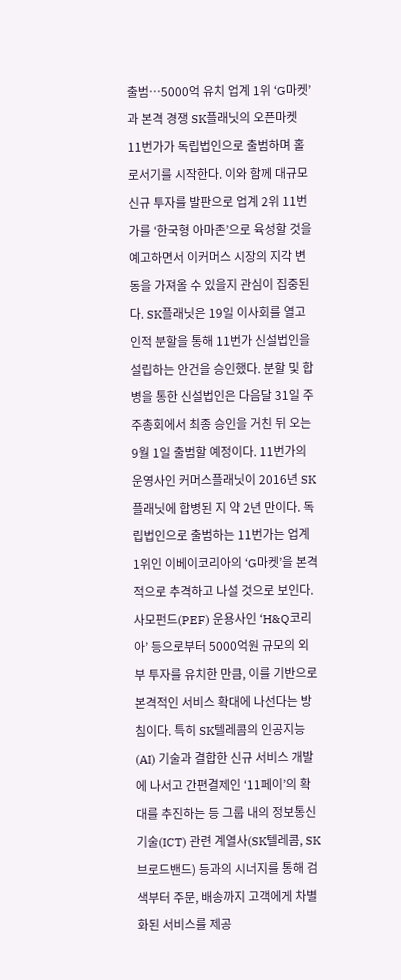출범…5000억 유치 업계 1위 ‘G마켓’과 본격 경쟁 SK플래닛의 오픈마켓 11번가가 독립법인으로 출범하며 홀로서기를 시작한다. 이와 함께 대규모 신규 투자를 발판으로 업계 2위 11번가를 ‘한국형 아마존’으로 육성할 것을 예고하면서 이커머스 시장의 지각 변동을 가져올 수 있을지 관심이 집중된다. SK플래닛은 19일 이사회를 열고 인적 분할을 통해 11번가 신설법인을 설립하는 안건을 승인했다. 분할 및 합병을 통한 신설법인은 다음달 31일 주주총회에서 최종 승인을 거친 뒤 오는 9월 1일 출범할 예정이다. 11번가의 운영사인 커머스플래닛이 2016년 SK플래닛에 합병된 지 약 2년 만이다. 독립법인으로 출범하는 11번가는 업계 1위인 이베이코리아의 ‘G마켓’을 본격적으로 추격하고 나설 것으로 보인다. 사모펀드(PEF) 운용사인 ‘H&Q코리아’ 등으로부터 5000억원 규모의 외부 투자를 유치한 만큼, 이를 기반으로 본격적인 서비스 확대에 나선다는 방침이다. 특히 SK텔레콤의 인공지능(AI) 기술과 결합한 신규 서비스 개발에 나서고 간편결제인 ‘11페이’의 확대를 추진하는 등 그룹 내의 정보통신기술(ICT) 관련 계열사(SK텔레콤, SK브로드밴드) 등과의 시너지를 통해 검색부터 주문, 배송까지 고객에게 차별화된 서비스를 제공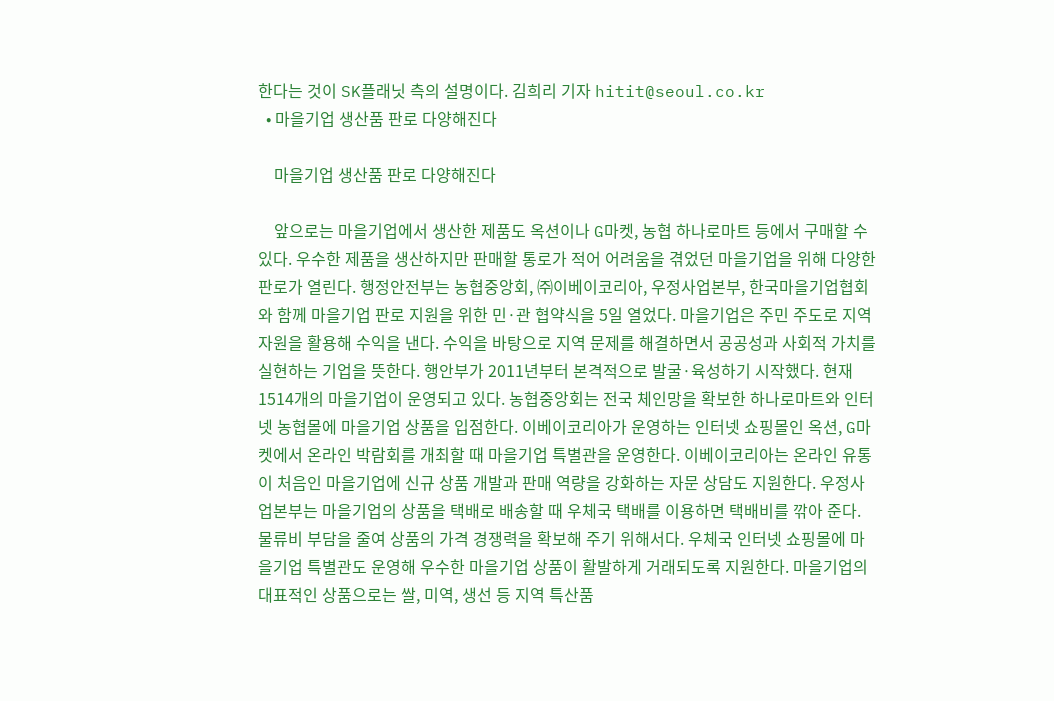한다는 것이 SK플래닛 측의 설명이다. 김희리 기자 hitit@seoul.co.kr
  • 마을기업 생산품 판로 다양해진다

    마을기업 생산품 판로 다양해진다

    앞으로는 마을기업에서 생산한 제품도 옥션이나 G마켓, 농협 하나로마트 등에서 구매할 수 있다. 우수한 제품을 생산하지만 판매할 통로가 적어 어려움을 겪었던 마을기업을 위해 다양한 판로가 열린다. 행정안전부는 농협중앙회, ㈜이베이코리아, 우정사업본부, 한국마을기업협회와 함께 마을기업 판로 지원을 위한 민·관 협약식을 5일 열었다. 마을기업은 주민 주도로 지역 자원을 활용해 수익을 낸다. 수익을 바탕으로 지역 문제를 해결하면서 공공성과 사회적 가치를 실현하는 기업을 뜻한다. 행안부가 2011년부터 본격적으로 발굴·육성하기 시작했다. 현재 1514개의 마을기업이 운영되고 있다. 농협중앙회는 전국 체인망을 확보한 하나로마트와 인터넷 농협몰에 마을기업 상품을 입점한다. 이베이코리아가 운영하는 인터넷 쇼핑몰인 옥션, G마켓에서 온라인 박람회를 개최할 때 마을기업 특별관을 운영한다. 이베이코리아는 온라인 유통이 처음인 마을기업에 신규 상품 개발과 판매 역량을 강화하는 자문 상담도 지원한다. 우정사업본부는 마을기업의 상품을 택배로 배송할 때 우체국 택배를 이용하면 택배비를 깎아 준다. 물류비 부담을 줄여 상품의 가격 경쟁력을 확보해 주기 위해서다. 우체국 인터넷 쇼핑몰에 마을기업 특별관도 운영해 우수한 마을기업 상품이 활발하게 거래되도록 지원한다. 마을기업의 대표적인 상품으로는 쌀, 미역, 생선 등 지역 특산품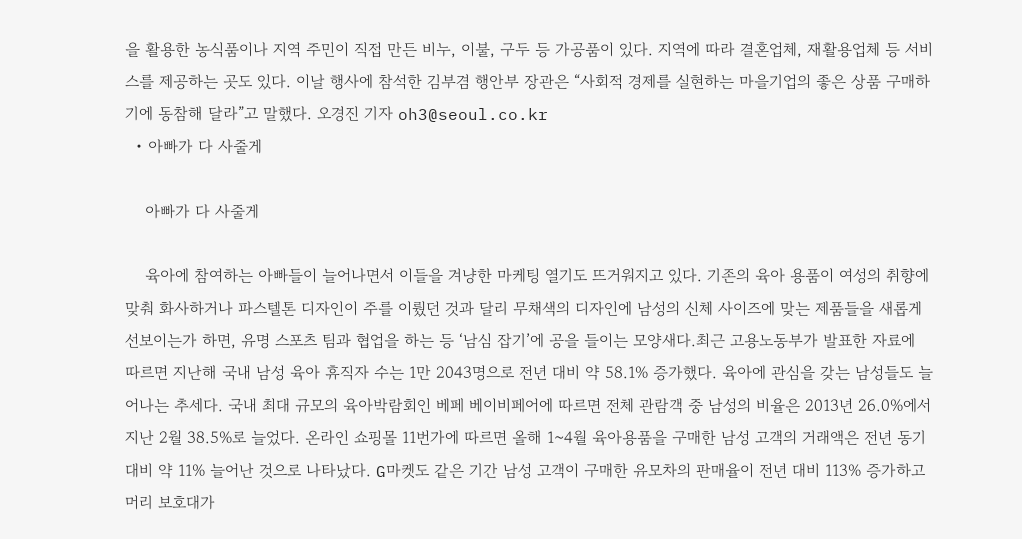을 활용한 농식품이나 지역 주민이 직접 만든 비누, 이불, 구두 등 가공품이 있다. 지역에 따라 결혼업체, 재활용업체 등 서비스를 제공하는 곳도 있다. 이날 행사에 참석한 김부겸 행안부 장관은 “사회적 경제를 실현하는 마을기업의 좋은 상품 구매하기에 동참해 달라”고 말했다. 오경진 기자 oh3@seoul.co.kr
  • 아빠가 다 사줄게

    아빠가 다 사줄게

    육아에 참여하는 아빠들이 늘어나면서 이들을 겨냥한 마케팅 열기도 뜨거워지고 있다. 기존의 육아 용품이 여성의 취향에 맞춰 화사하거나 파스텔톤 디자인이 주를 이뤘던 것과 달리 무채색의 디자인에 남성의 신체 사이즈에 맞는 제품들을 새롭게 선보이는가 하면, 유명 스포츠 팀과 협업을 하는 등 ‘남심 잡기’에 공을 들이는 모양새다.최근 고용노동부가 발표한 자료에 따르면 지난해 국내 남성 육아 휴직자 수는 1만 2043명으로 전년 대비 약 58.1% 증가했다. 육아에 관심을 갖는 남성들도 늘어나는 추세다. 국내 최대 규모의 육아박람회인 베페 베이비페어에 따르면 전체 관람객 중 남성의 비율은 2013년 26.0%에서 지난 2월 38.5%로 늘었다. 온라인 쇼핑몰 11번가에 따르면 올해 1~4월 육아용품을 구매한 남성 고객의 거래액은 전년 동기 대비 약 11% 늘어난 것으로 나타났다. G마켓도 같은 기간 남성 고객이 구매한 유모차의 판매율이 전년 대비 113% 증가하고 머리 보호대가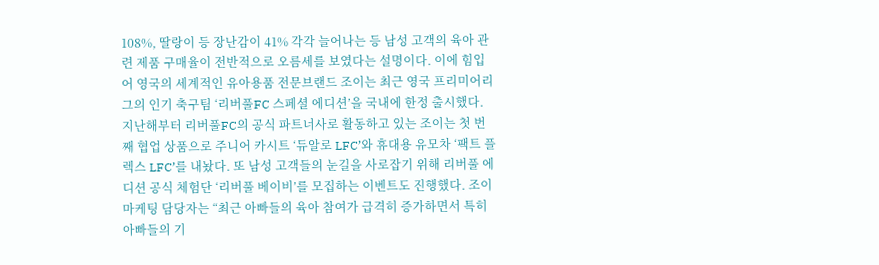108%, 딸랑이 등 장난감이 41% 각각 늘어나는 등 남성 고객의 육아 관련 제품 구매율이 전반적으로 오름세를 보였다는 설명이다. 이에 힘입어 영국의 세계적인 유아용품 전문브랜드 조이는 최근 영국 프리미어리그의 인기 축구팀 ‘리버풀FC 스페셜 에디션’을 국내에 한정 출시했다. 지난해부터 리버풀FC의 공식 파트너사로 활동하고 있는 조이는 첫 번째 협업 상품으로 주니어 카시트 ‘듀알로 LFC’와 휴대용 유모차 ‘팩트 플렉스 LFC’를 내놨다. 또 남성 고객들의 눈길을 사로잡기 위해 리버풀 에디션 공식 체험단 ‘리버풀 베이비’를 모집하는 이벤트도 진행했다. 조이 마케팅 담당자는 “최근 아빠들의 육아 참여가 급격히 증가하면서 특히 아빠들의 기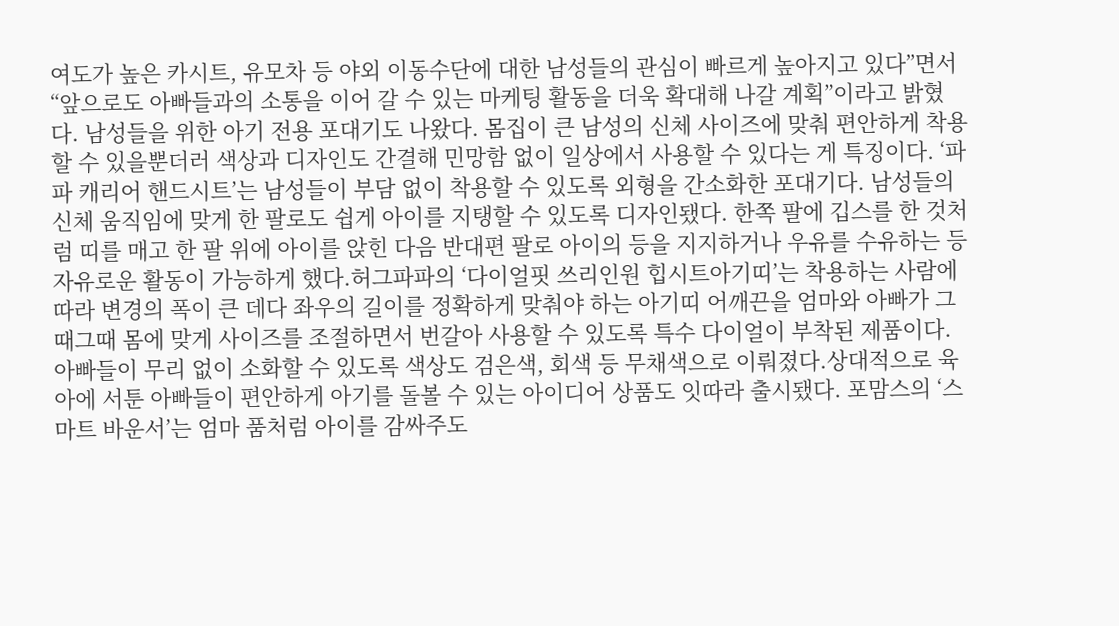여도가 높은 카시트, 유모차 등 야외 이동수단에 대한 남성들의 관심이 빠르게 높아지고 있다”면서 “앞으로도 아빠들과의 소통을 이어 갈 수 있는 마케팅 활동을 더욱 확대해 나갈 계획”이라고 밝혔다. 남성들을 위한 아기 전용 포대기도 나왔다. 몸집이 큰 남성의 신체 사이즈에 맞춰 편안하게 착용할 수 있을뿐더러 색상과 디자인도 간결해 민망함 없이 일상에서 사용할 수 있다는 게 특징이다. ‘파파 캐리어 핸드시트’는 남성들이 부담 없이 착용할 수 있도록 외형을 간소화한 포대기다. 남성들의 신체 움직임에 맞게 한 팔로도 쉽게 아이를 지탱할 수 있도록 디자인됐다. 한쪽 팔에 깁스를 한 것처럼 띠를 매고 한 팔 위에 아이를 앉힌 다음 반대편 팔로 아이의 등을 지지하거나 우유를 수유하는 등 자유로운 활동이 가능하게 했다.허그파파의 ‘다이얼핏 쓰리인원 힙시트아기띠’는 착용하는 사람에 따라 변경의 폭이 큰 데다 좌우의 길이를 정확하게 맞춰야 하는 아기띠 어깨끈을 엄마와 아빠가 그때그때 몸에 맞게 사이즈를 조절하면서 번갈아 사용할 수 있도록 특수 다이얼이 부착된 제품이다. 아빠들이 무리 없이 소화할 수 있도록 색상도 검은색, 회색 등 무채색으로 이뤄졌다.상대적으로 육아에 서툰 아빠들이 편안하게 아기를 돌볼 수 있는 아이디어 상품도 잇따라 출시됐다. 포맘스의 ‘스마트 바운서’는 엄마 품처럼 아이를 감싸주도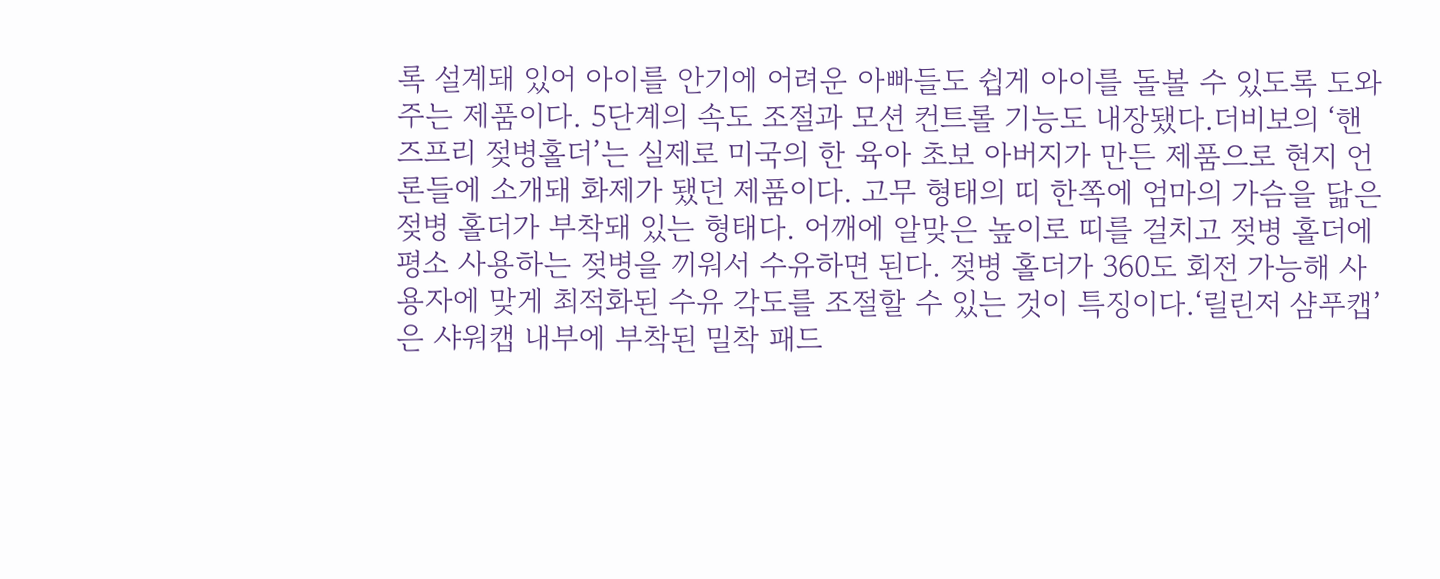록 설계돼 있어 아이를 안기에 어려운 아빠들도 쉽게 아이를 돌볼 수 있도록 도와주는 제품이다. 5단계의 속도 조절과 모션 컨트롤 기능도 내장됐다.더비보의 ‘핸즈프리 젖병홀더’는 실제로 미국의 한 육아 초보 아버지가 만든 제품으로 현지 언론들에 소개돼 화제가 됐던 제품이다. 고무 형태의 띠 한쪽에 엄마의 가슴을 닮은 젖병 홀더가 부착돼 있는 형태다. 어깨에 알맞은 높이로 띠를 걸치고 젖병 홀더에 평소 사용하는 젖병을 끼워서 수유하면 된다. 젖병 홀더가 360도 회전 가능해 사용자에 맞게 최적화된 수유 각도를 조절할 수 있는 것이 특징이다.‘릴린저 샴푸캡’은 샤워캡 내부에 부착된 밀착 패드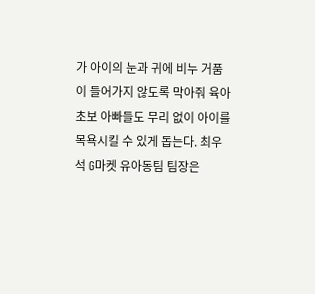가 아이의 눈과 귀에 비누 거품이 들어가지 않도록 막아줘 육아 초보 아빠들도 무리 없이 아이를 목욕시킬 수 있게 돕는다. 최우석 G마켓 유아동팀 팀장은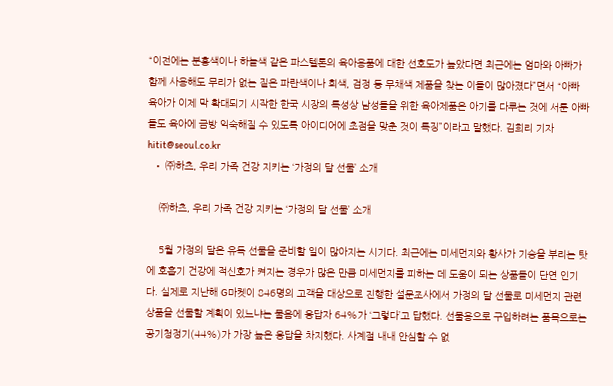“이전에는 분홍색이나 하늘색 같은 파스텔톤의 육아용품에 대한 선호도가 높았다면 최근에는 엄마와 아빠가 함께 사용해도 무리가 없는 짙은 파란색이나 회색, 검정 등 무채색 제품을 찾는 이들이 많아졌다”면서 “아빠 육아가 이제 막 확대되기 시작한 한국 시장의 특성상 남성들을 위한 육아제품은 아기를 다루는 것에 서툰 아빠들도 육아에 금방 익숙해질 수 있도록 아이디어에 초점을 맞춘 것이 특징”이라고 말했다. 김희리 기자 hitit@seoul.co.kr
  • ㈜하츠, 우리 가족 건강 지키는 ‘가정의 달 선물’ 소개

    ㈜하츠, 우리 가족 건강 지키는 ‘가정의 달 선물’ 소개

    5월 가정의 달은 유독 선물을 준비할 일이 많아지는 시기다. 최근에는 미세먼지와 황사가 기승을 부리는 탓에 호흡기 건강에 적신호가 켜지는 경우가 많은 만큼 미세먼지를 피하는 데 도움이 되는 상품들이 단연 인기다. 실제로 지난해 G마켓이 846명의 고객을 대상으로 진행한 설문조사에서 가정의 달 선물로 미세먼지 관련 상품을 선물할 계획이 있느냐는 물음에 응답자 64%가 ‘그렇다’고 답했다. 선물용으로 구입하려는 품목으로는 공기청정기(44%)가 가장 높은 응답을 차지했다. 사계절 내내 안심할 수 없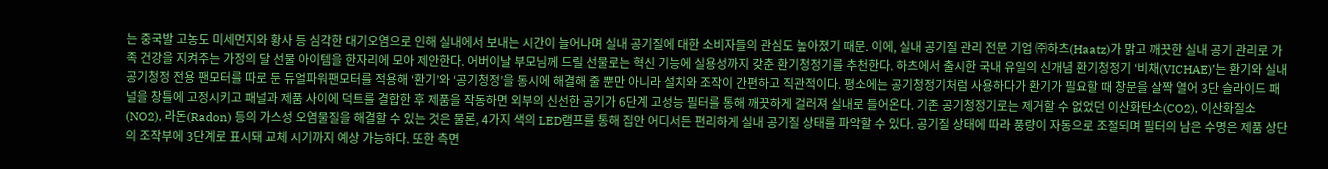는 중국발 고농도 미세먼지와 황사 등 심각한 대기오염으로 인해 실내에서 보내는 시간이 늘어나며 실내 공기질에 대한 소비자들의 관심도 높아졌기 때문. 이에, 실내 공기질 관리 전문 기업 ㈜하츠(Haatz)가 맑고 깨끗한 실내 공기 관리로 가족 건강을 지켜주는 가정의 달 선물 아이템을 한자리에 모아 제안한다. 어버이날 부모님께 드릴 선물로는 혁신 기능에 실용성까지 갖춘 환기청정기를 추천한다. 하츠에서 출시한 국내 유일의 신개념 환기청정기 ‘비채(VICHAE)’는 환기와 실내 공기청정 전용 팬모터를 따로 둔 듀얼파워팬모터를 적용해 ‘환기’와 ‘공기청정’을 동시에 해결해 줄 뿐만 아니라 설치와 조작이 간편하고 직관적이다. 평소에는 공기청정기처럼 사용하다가 환기가 필요할 때 창문을 살짝 열어 3단 슬라이드 패널을 창틀에 고정시키고 패널과 제품 사이에 덕트를 결합한 후 제품을 작동하면 외부의 신선한 공기가 6단계 고성능 필터를 통해 깨끗하게 걸러져 실내로 들어온다. 기존 공기청정기로는 제거할 수 없었던 이산화탄소(CO2), 이산화질소(NO2), 라돈(Radon) 등의 가스성 오염물질을 해결할 수 있는 것은 물론, 4가지 색의 LED램프를 통해 집안 어디서든 편리하게 실내 공기질 상태를 파악할 수 있다. 공기질 상태에 따라 풍량이 자동으로 조절되며 필터의 남은 수명은 제품 상단의 조작부에 3단계로 표시돼 교체 시기까지 예상 가능하다. 또한 측면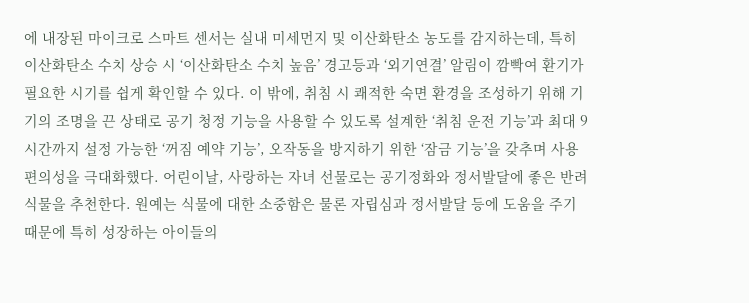에 내장된 마이크로 스마트 센서는 실내 미세먼지 및 이산화탄소 농도를 감지하는데, 특히 이산화탄소 수치 상승 시 ‘이산화탄소 수치 높음’ 경고등과 ‘외기연결’ 알림이 깜빡여 환기가 필요한 시기를 쉽게 확인할 수 있다. 이 밖에, 취침 시 쾌적한 숙면 환경을 조성하기 위해 기기의 조명을 끈 상태로 공기 청정 기능을 사용할 수 있도록 설계한 ‘취침 운전 기능’과 최대 9시간까지 설정 가능한 ‘꺼짐 예약 기능’, 오작동을 방지하기 위한 ‘잠금 기능’을 갖추며 사용 편의성을 극대화했다. 어린이날, 사랑하는 자녀 선물로는 공기정화와 정서발달에 좋은 반려식물을 추천한다. 원예는 식물에 대한 소중함은 물론 자립심과 정서발달 등에 도움을 주기 때문에 특히 성장하는 아이들의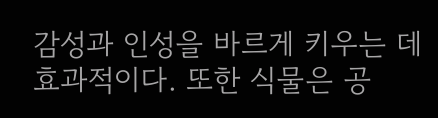감성과 인성을 바르게 키우는 데 효과적이다. 또한 식물은 공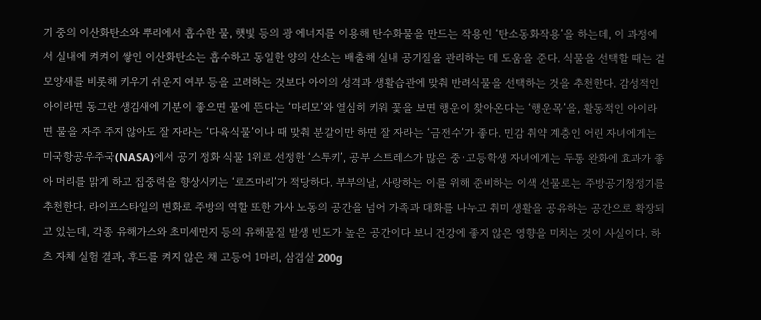기 중의 이산화탄소와 뿌리에서 흡수한 물, 햇빛 등의 광 에너지를 이용해 탄수화물을 만드는 작용인 ‘탄소동화작용’을 하는데, 이 과정에서 실내에 켜켜이 쌓인 이산화탄소는 흡수하고 동일한 양의 산소는 배출해 실내 공기질을 관리하는 데 도움을 준다. 식물을 선택할 때는 겉모양새를 비롯해 키우기 쉬운지 여부 등을 고려하는 것보다 아이의 성격과 생활습관에 맞춰 반려식물을 선택하는 것을 추천한다. 감성적인 아이라면 동그란 생김새에 기분이 좋으면 물에 뜬다는 ‘마리모’와 열심히 키워 꽃을 보면 행운이 찾아온다는 ‘행운목’을, 활동적인 아이라면 물을 자주 주지 않아도 잘 자라는 ‘다육식물’이나 때 맞춰 분갈이만 하면 잘 자라는 ‘금전수’가 좋다. 민감 취약 계층인 어린 자녀에게는 미국항공우주국(NASA)에서 공기 정화 식물 1위로 선정한 ‘스투키’, 공부 스트레스가 많은 중∙고등학생 자녀에게는 두통 완화에 효과가 좋아 머리를 맑게 하고 집중력을 향상시키는 ‘로즈마리’가 적당하다. 부부의날, 사랑하는 이를 위해 준비하는 이색 선물로는 주방공기청정기를 추천한다. 라이프스타일의 변화로 주방의 역할 또한 가사 노동의 공간을 넘어 가족과 대화를 나누고 취미 생활을 공유하는 공간으로 확장되고 있는데, 각종 유해가스와 초미세먼지 등의 유해물질 발생 빈도가 높은 공간이다 보니 건강에 좋지 않은 영향을 미치는 것이 사실이다. 하츠 자체 실험 결과, 후드를 켜지 않은 채 고등어 1마리, 삼겹살 200g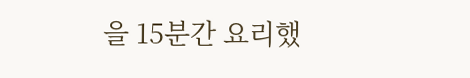을 15분간 요리했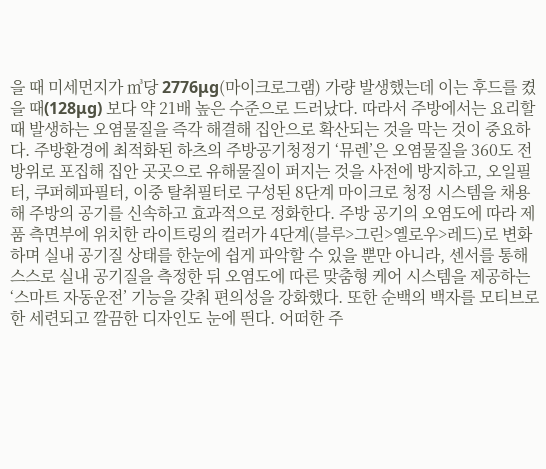을 때 미세먼지가 ㎥당 2776μg(마이크로그램) 가량 발생했는데 이는 후드를 켰을 때(128μg) 보다 약 21배 높은 수준으로 드러났다. 따라서 주방에서는 요리할 때 발생하는 오염물질을 즉각 해결해 집안으로 확산되는 것을 막는 것이 중요하다. 주방환경에 최적화된 하츠의 주방공기청정기 ‘뮤렌’은 오염물질을 360도 전방위로 포집해 집안 곳곳으로 유해물질이 퍼지는 것을 사전에 방지하고, 오일필터, 쿠퍼헤파필터, 이중 탈취필터로 구성된 8단계 마이크로 청정 시스템을 채용해 주방의 공기를 신속하고 효과적으로 정화한다. 주방 공기의 오염도에 따라 제품 측면부에 위치한 라이트링의 컬러가 4단계(블루>그린>옐로우>레드)로 변화하며 실내 공기질 상태를 한눈에 쉽게 파악할 수 있을 뿐만 아니라, 센서를 통해 스스로 실내 공기질을 측정한 뒤 오염도에 따른 맞춤형 케어 시스템을 제공하는 ‘스마트 자동운전’ 기능을 갖춰 편의성을 강화했다. 또한 순백의 백자를 모티브로 한 세련되고 깔끔한 디자인도 눈에 띈다. 어떠한 주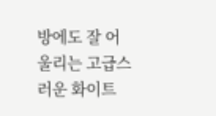방에도 잘 어울리는 고급스러운 화이트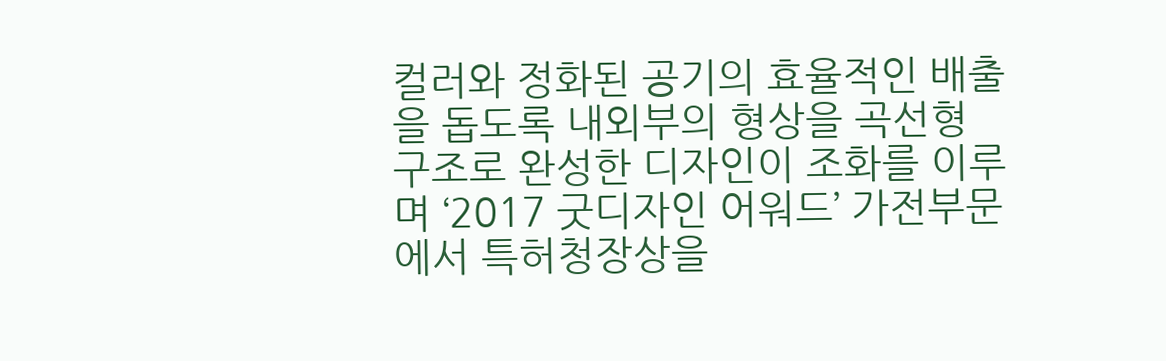컬러와 정화된 공기의 효율적인 배출을 돕도록 내외부의 형상을 곡선형 구조로 완성한 디자인이 조화를 이루며 ‘2017 굿디자인 어워드’ 가전부문에서 특허청장상을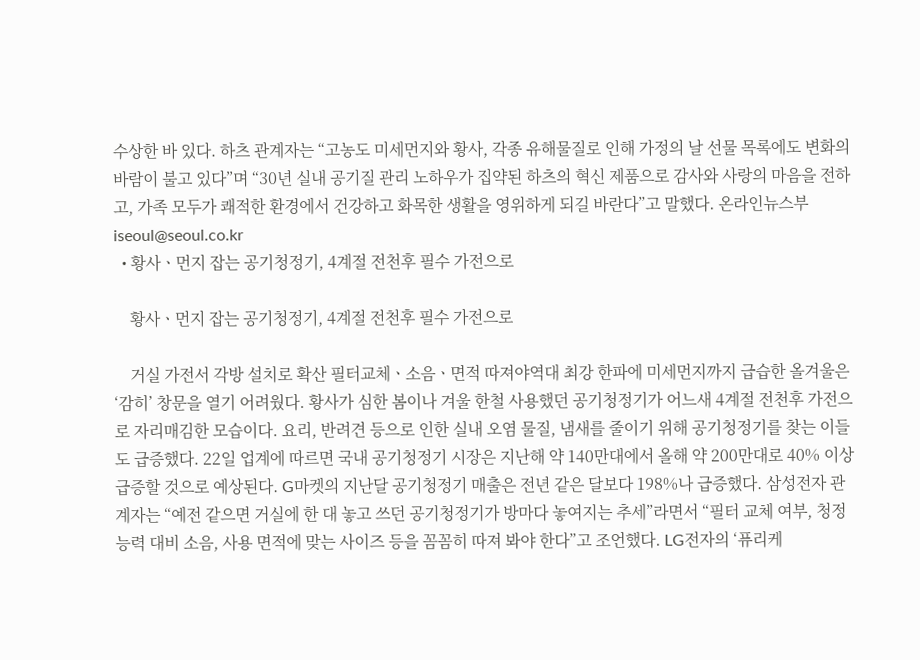수상한 바 있다. 하츠 관계자는 “고농도 미세먼지와 황사, 각종 유해물질로 인해 가정의 날 선물 목록에도 변화의 바람이 불고 있다”며 “30년 실내 공기질 관리 노하우가 집약된 하츠의 혁신 제품으로 감사와 사랑의 마음을 전하고, 가족 모두가 쾌적한 환경에서 건강하고 화목한 생활을 영위하게 되길 바란다”고 말했다. 온라인뉴스부 iseoul@seoul.co.kr
  • 황사ㆍ먼지 잡는 공기청정기, 4계절 전천후 필수 가전으로

    황사ㆍ먼지 잡는 공기청정기, 4계절 전천후 필수 가전으로

    거실 가전서 각방 설치로 확산 필터교체ㆍ소음ㆍ면적 따져야역대 최강 한파에 미세먼지까지 급습한 올겨울은 ‘감히’ 창문을 열기 어려웠다. 황사가 심한 봄이나 겨울 한철 사용했던 공기청정기가 어느새 4계절 전천후 가전으로 자리매김한 모습이다. 요리, 반려견 등으로 인한 실내 오염 물질, 냄새를 줄이기 위해 공기청정기를 찾는 이들도 급증했다. 22일 업계에 따르면 국내 공기청정기 시장은 지난해 약 140만대에서 올해 약 200만대로 40% 이상 급증할 것으로 예상된다. G마켓의 지난달 공기청정기 매출은 전년 같은 달보다 198%나 급증했다. 삼성전자 관계자는 “예전 같으면 거실에 한 대 놓고 쓰던 공기청정기가 방마다 놓여지는 추세”라면서 “필터 교체 여부, 청정 능력 대비 소음, 사용 면적에 맞는 사이즈 등을 꼼꼼히 따져 봐야 한다”고 조언했다. LG전자의 ‘퓨리케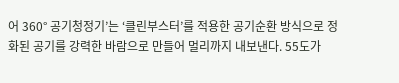어 360° 공기청정기’는 ‘클린부스터’를 적용한 공기순환 방식으로 정화된 공기를 강력한 바람으로 만들어 멀리까지 내보낸다. 55도가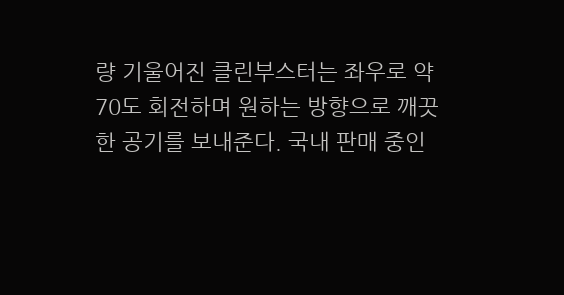량 기울어진 클린부스터는 좌우로 약 70도 회전하며 원하는 방향으로 깨끗한 공기를 보내준다. 국내 판매 중인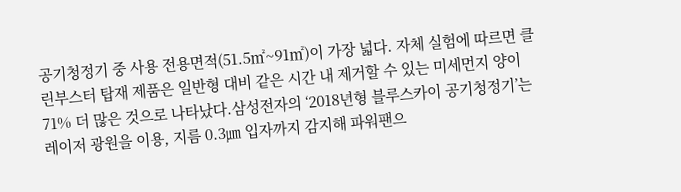공기청정기 중 사용 전용면적(51.5㎡~91㎡)이 가장 넓다. 자체 실험에 따르면 클린부스터 탑재 제품은 일반형 대비 같은 시간 내 제거할 수 있는 미세먼지 양이 71% 더 많은 것으로 나타났다.삼성전자의 ‘2018년형 블루스카이 공기청정기’는 레이저 광원을 이용, 지름 0.3㎛ 입자까지 감지해 파워팬으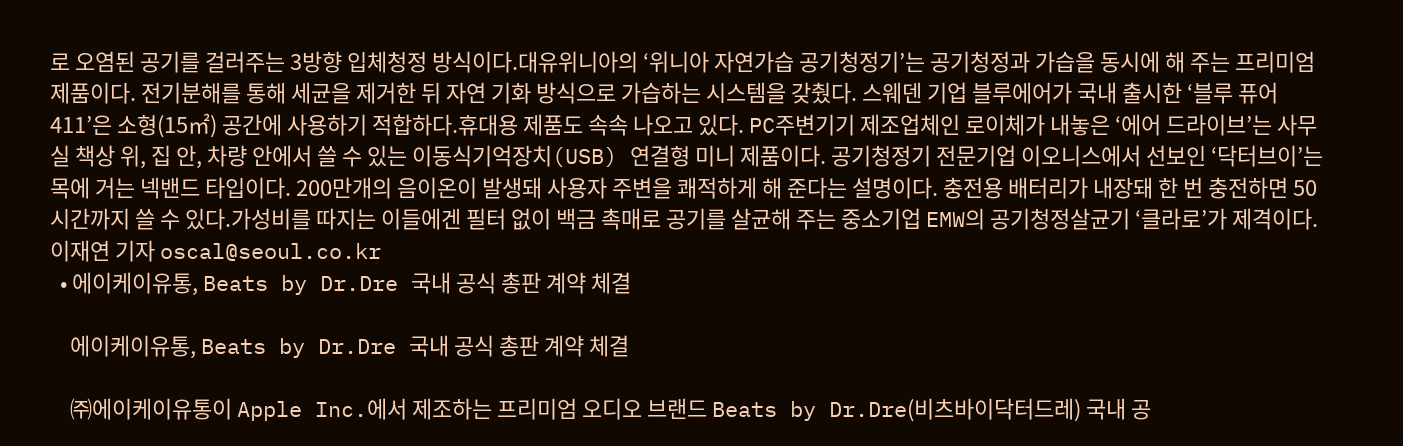로 오염된 공기를 걸러주는 3방향 입체청정 방식이다.대유위니아의 ‘위니아 자연가습 공기청정기’는 공기청정과 가습을 동시에 해 주는 프리미엄 제품이다. 전기분해를 통해 세균을 제거한 뒤 자연 기화 방식으로 가습하는 시스템을 갖췄다. 스웨덴 기업 블루에어가 국내 출시한 ‘블루 퓨어 411’은 소형(15㎡) 공간에 사용하기 적합하다.휴대용 제품도 속속 나오고 있다. PC주변기기 제조업체인 로이체가 내놓은 ‘에어 드라이브’는 사무실 책상 위, 집 안, 차량 안에서 쓸 수 있는 이동식기억장치(USB) 연결형 미니 제품이다. 공기청정기 전문기업 이오니스에서 선보인 ‘닥터브이’는 목에 거는 넥밴드 타입이다. 200만개의 음이온이 발생돼 사용자 주변을 쾌적하게 해 준다는 설명이다. 충전용 배터리가 내장돼 한 번 충전하면 50시간까지 쓸 수 있다.가성비를 따지는 이들에겐 필터 없이 백금 촉매로 공기를 살균해 주는 중소기업 EMW의 공기청정살균기 ‘클라로’가 제격이다. 이재연 기자 oscal@seoul.co.kr
  • 에이케이유통, Beats by Dr.Dre 국내 공식 총판 계약 체결

    에이케이유통, Beats by Dr.Dre 국내 공식 총판 계약 체결

    ㈜에이케이유통이 Apple Inc.에서 제조하는 프리미엄 오디오 브랜드 Beats by Dr.Dre(비츠바이닥터드레) 국내 공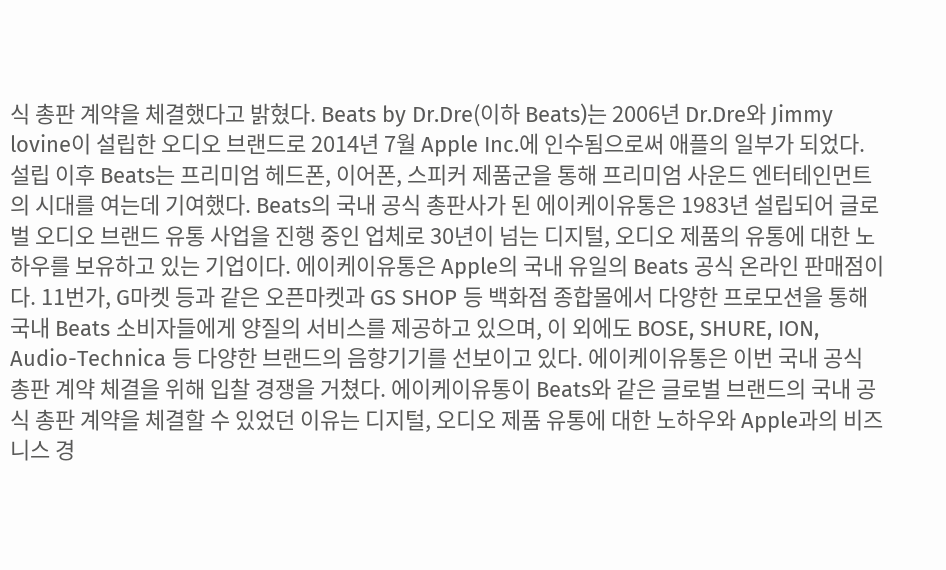식 총판 계약을 체결했다고 밝혔다. Beats by Dr.Dre(이하 Beats)는 2006년 Dr.Dre와 Jimmy lovine이 설립한 오디오 브랜드로 2014년 7월 Apple Inc.에 인수됨으로써 애플의 일부가 되었다. 설립 이후 Beats는 프리미엄 헤드폰, 이어폰, 스피커 제품군을 통해 프리미엄 사운드 엔터테인먼트의 시대를 여는데 기여했다. Beats의 국내 공식 총판사가 된 에이케이유통은 1983년 설립되어 글로벌 오디오 브랜드 유통 사업을 진행 중인 업체로 30년이 넘는 디지털, 오디오 제품의 유통에 대한 노하우를 보유하고 있는 기업이다. 에이케이유통은 Apple의 국내 유일의 Beats 공식 온라인 판매점이다. 11번가, G마켓 등과 같은 오픈마켓과 GS SHOP 등 백화점 종합몰에서 다양한 프로모션을 통해 국내 Beats 소비자들에게 양질의 서비스를 제공하고 있으며, 이 외에도 BOSE, SHURE, ION, Audio-Technica 등 다양한 브랜드의 음향기기를 선보이고 있다. 에이케이유통은 이번 국내 공식 총판 계약 체결을 위해 입찰 경쟁을 거쳤다. 에이케이유통이 Beats와 같은 글로벌 브랜드의 국내 공식 총판 계약을 체결할 수 있었던 이유는 디지털, 오디오 제품 유통에 대한 노하우와 Apple과의 비즈니스 경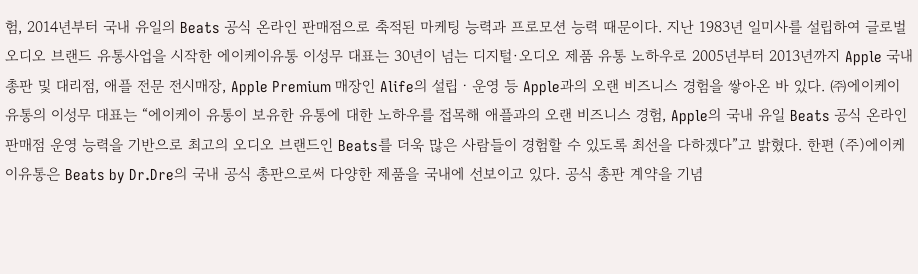험, 2014년부터 국내 유일의 Beats 공식 온라인 판매점으로 축적된 마케팅 능력과 프로모션 능력 때문이다. 지난 1983년 일미사를 설립하여 글로벌 오디오 브랜드 유통사업을 시작한 에이케이유통 이성무 대표는 30년이 넘는 디지털·오디오 제품 유통 노하우로 2005년부터 2013년까지 Apple 국내 총판 및 대리점, 애플 전문 전시매장, Apple Premium 매장인 Alife의 설립ㆍ운영 등 Apple과의 오랜 비즈니스 경험을 쌓아온 바 있다. ㈜에이케이유통의 이성무 대표는 “에이케이 유통이 보유한 유통에 대한 노하우를 접목해 애플과의 오랜 비즈니스 경험, Apple의 국내 유일 Beats 공식 온라인 판매점 운영 능력을 기반으로 최고의 오디오 브랜드인 Beats를 더욱 많은 사람들이 경험할 수 있도록 최선을 다하겠다”고 밝혔다. 한편 (주)에이케이유통은 Beats by Dr.Dre의 국내 공식 총판으로써 다양한 제품을 국내에 선보이고 있다. 공식 총판 계약을 기념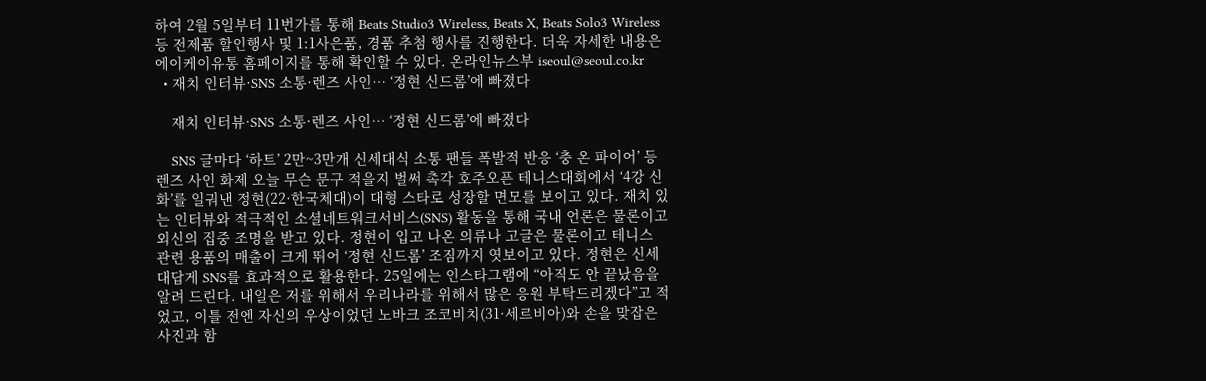하여 2월 5일부터 11번가를 통해 Beats Studio3 Wireless, Beats X, Beats Solo3 Wireless 등 전제품 할인행사 및 1:1사은품, 경품 추첨 행사를 진행한다. 더욱 자세한 내용은 에이케이유통 홈페이지를 통해 확인할 수 있다. 온라인뉴스부 iseoul@seoul.co.kr
  • 재치 인터뷰·SNS 소통·렌즈 사인… ‘정현 신드롬’에 빠졌다

    재치 인터뷰·SNS 소통·렌즈 사인… ‘정현 신드롬’에 빠졌다

    SNS 글마다 ‘하트’ 2만~3만개 신세대식 소통 팬들 폭발적 반응 ‘충 온 파이어’ 등 렌즈 사인 화제 오늘 무슨 문구 적을지 벌써 촉각 호주오픈 테니스대회에서 ‘4강 신화’를 일궈낸 정현(22·한국체대)이 대형 스타로 성장할 면모를 보이고 있다. 재치 있는 인터뷰와 적극적인 소셜네트워크서비스(SNS) 활동을 통해 국내 언론은 물론이고 외신의 집중 조명을 받고 있다. 정현이 입고 나온 의류나 고글은 물론이고 테니스 관련 용품의 매출이 크게 뛰어 ‘정현 신드롬’ 조짐까지 엿보이고 있다. 정현은 신세대답게 SNS를 효과적으로 활용한다. 25일에는 인스타그램에 “아직도 안 끝났음을 알려 드린다. 내일은 저를 위해서 우리나라를 위해서 많은 응원 부탁드리겠다”고 적었고, 이틀 전엔 자신의 우상이었던 노바크 조코비치(31·세르비아)와 손을 맞잡은 사진과 함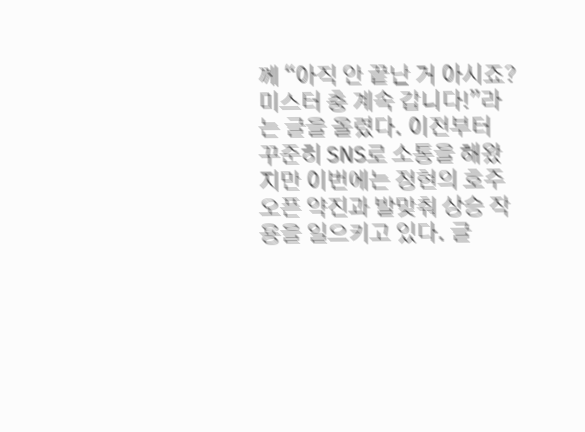께 “아직 안 끝난 거 아시죠? 미스터 충 계속 갑니다!”라는 글을 올렸다. 이전부터 꾸준히 SNS로 소통을 해왔지만 이번에는 정현의 호주오픈 약진과 발맞춰 상승 작용을 일으키고 있다. 글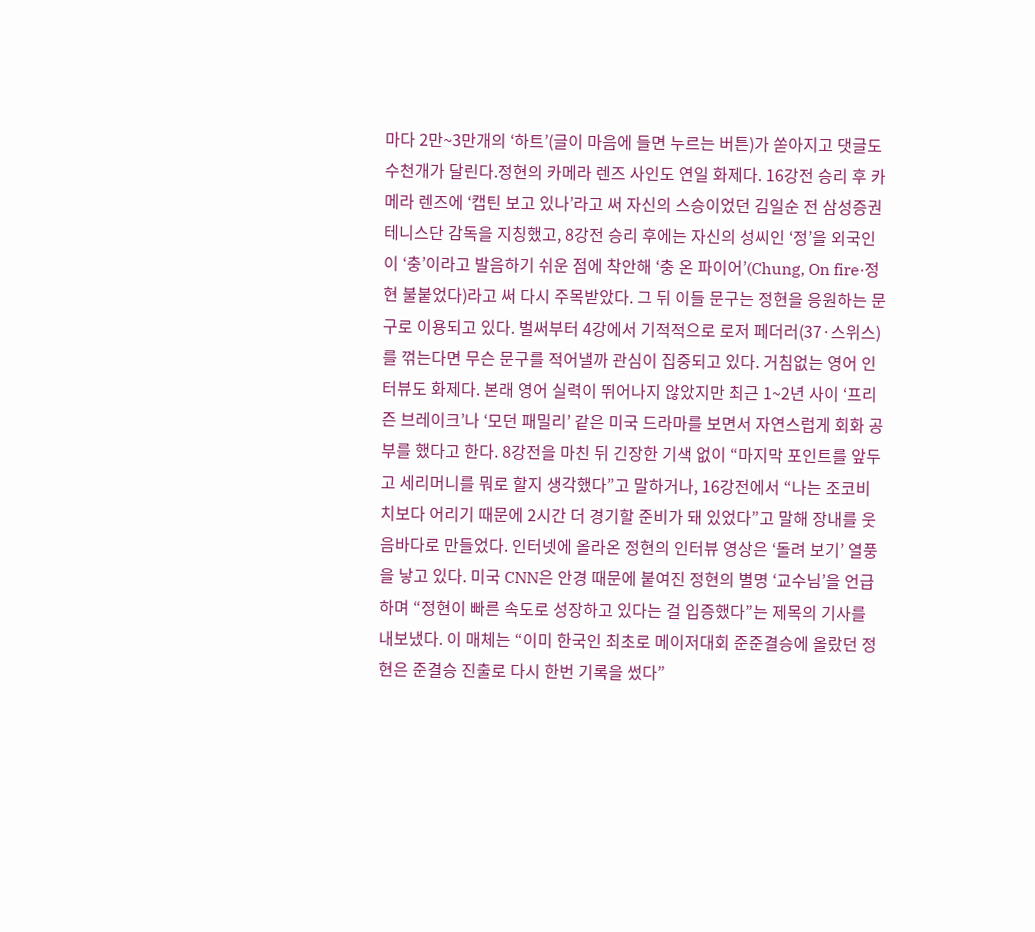마다 2만~3만개의 ‘하트’(글이 마음에 들면 누르는 버튼)가 쏟아지고 댓글도 수천개가 달린다.정현의 카메라 렌즈 사인도 연일 화제다. 16강전 승리 후 카메라 렌즈에 ‘캡틴 보고 있나’라고 써 자신의 스승이었던 김일순 전 삼성증권 테니스단 감독을 지칭했고, 8강전 승리 후에는 자신의 성씨인 ‘정’을 외국인이 ‘충’이라고 발음하기 쉬운 점에 착안해 ‘충 온 파이어’(Chung, On fire·정현 불붙었다)라고 써 다시 주목받았다. 그 뒤 이들 문구는 정현을 응원하는 문구로 이용되고 있다. 벌써부터 4강에서 기적적으로 로저 페더러(37·스위스)를 꺾는다면 무슨 문구를 적어낼까 관심이 집중되고 있다. 거침없는 영어 인터뷰도 화제다. 본래 영어 실력이 뛰어나지 않았지만 최근 1~2년 사이 ‘프리즌 브레이크’나 ‘모던 패밀리’ 같은 미국 드라마를 보면서 자연스럽게 회화 공부를 했다고 한다. 8강전을 마친 뒤 긴장한 기색 없이 “마지막 포인트를 앞두고 세리머니를 뭐로 할지 생각했다”고 말하거나, 16강전에서 “나는 조코비치보다 어리기 때문에 2시간 더 경기할 준비가 돼 있었다”고 말해 장내를 웃음바다로 만들었다. 인터넷에 올라온 정현의 인터뷰 영상은 ‘돌려 보기’ 열풍을 낳고 있다. 미국 CNN은 안경 때문에 붙여진 정현의 별명 ‘교수님’을 언급하며 “정현이 빠른 속도로 성장하고 있다는 걸 입증했다”는 제목의 기사를 내보냈다. 이 매체는 “이미 한국인 최초로 메이저대회 준준결승에 올랐던 정현은 준결승 진출로 다시 한번 기록을 썼다”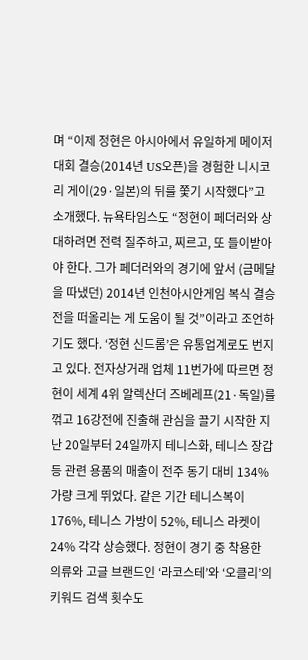며 “이제 정현은 아시아에서 유일하게 메이저대회 결승(2014년 US오픈)을 경험한 니시코리 게이(29·일본)의 뒤를 쫓기 시작했다”고 소개했다. 뉴욕타임스도 “정현이 페더러와 상대하려면 전력 질주하고, 찌르고, 또 들이받아야 한다. 그가 페더러와의 경기에 앞서 (금메달을 따냈던) 2014년 인천아시안게임 복식 결승전을 떠올리는 게 도움이 될 것”이라고 조언하기도 했다. ‘정현 신드롬’은 유통업계로도 번지고 있다. 전자상거래 업체 11번가에 따르면 정현이 세계 4위 알렉산더 즈베레프(21·독일)를 꺾고 16강전에 진출해 관심을 끌기 시작한 지난 20일부터 24일까지 테니스화, 테니스 장갑 등 관련 용품의 매출이 전주 동기 대비 134%가량 크게 뛰었다. 같은 기간 테니스복이 176%, 테니스 가방이 52%, 테니스 라켓이 24% 각각 상승했다. 정현이 경기 중 착용한 의류와 고글 브랜드인 ‘라코스테’와 ‘오클리’의 키워드 검색 횟수도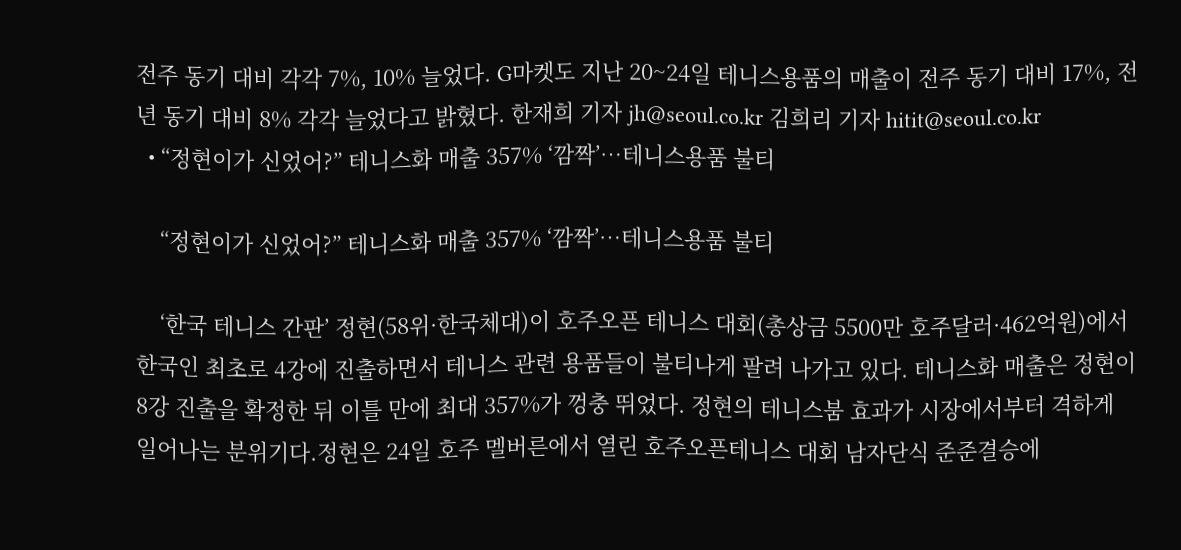전주 동기 대비 각각 7%, 10% 늘었다. G마켓도 지난 20~24일 테니스용품의 매출이 전주 동기 대비 17%, 전년 동기 대비 8% 각각 늘었다고 밝혔다. 한재희 기자 jh@seoul.co.kr 김희리 기자 hitit@seoul.co.kr
  • “정현이가 신었어?” 테니스화 매출 357% ‘깜짝’…테니스용품 불티

    “정현이가 신었어?” 테니스화 매출 357% ‘깜짝’…테니스용품 불티

    ‘한국 테니스 간판’ 정현(58위·한국체대)이 호주오픈 테니스 대회(총상금 5500만 호주달러·462억원)에서 한국인 최초로 4강에 진출하면서 테니스 관련 용품들이 불티나게 팔려 나가고 있다. 테니스화 매출은 정현이 8강 진출을 확정한 뒤 이틀 만에 최대 357%가 껑충 뛰었다. 정현의 테니스붐 효과가 시장에서부터 격하게 일어나는 분위기다.정현은 24일 호주 멜버른에서 열린 호주오픈테니스 대회 남자단식 준준결승에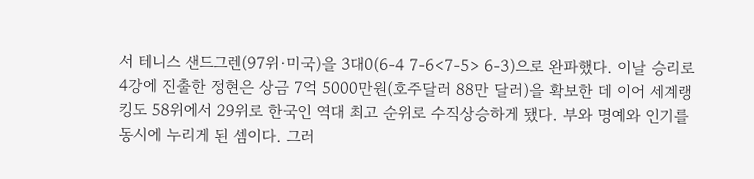서 테니스 샌드그렌(97위·미국)을 3대0(6-4 7-6<7-5> 6-3)으로 완파했다. 이날 승리로 4강에 진출한 정현은 상금 7억 5000만원(호주달러 88만 달러)을 확보한 데 이어 세계랭킹도 58위에서 29위로 한국인 역대 최고 순위로 수직상승하게 됐다. 부와 명예와 인기를 동시에 누리게 된 셈이다. 그러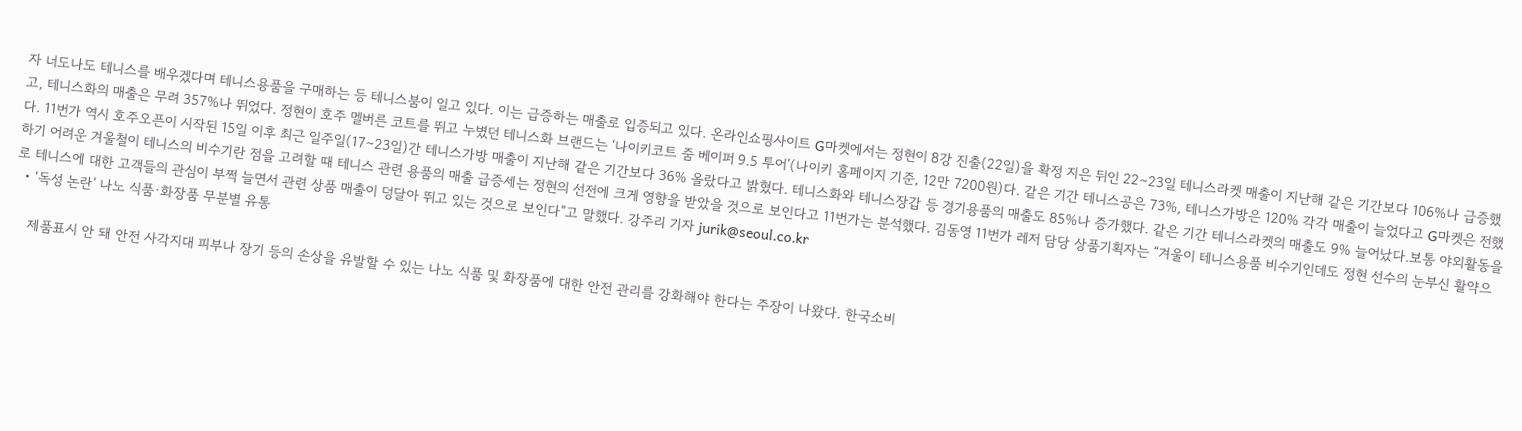자 너도나도 테니스를 배우겠다며 테니스용품을 구매하는 등 테니스붐이 일고 있다. 이는 급증하는 매출로 입증되고 있다. 온라인쇼핑사이트 G마켓에서는 정현이 8강 진출(22일)을 확정 지은 뒤인 22∼23일 테니스라켓 매출이 지난해 같은 기간보다 106%나 급증했고, 테니스화의 매출은 무려 357%나 뛰었다. 정현이 호주 멜버른 코트를 뛰고 누볐던 테니스화 브랜드는 ‘나이키코트 줌 베이퍼 9.5 투어’(나이키 홈페이지 기준, 12만 7200원)다. 같은 기간 테니스공은 73%, 테니스가방은 120% 각각 매출이 늘었다고 G마켓은 전했다. 11번가 역시 호주오픈이 시작된 15일 이후 최근 일주일(17∼23일)간 테니스가방 매출이 지난해 같은 기간보다 36% 올랐다고 밝혔다. 테니스화와 테니스장갑 등 경기용품의 매출도 85%나 증가했다. 같은 기간 테니스라켓의 매출도 9% 늘어났다.보통 야외활동을 하기 어려운 겨울철이 테니스의 비수기란 점을 고려할 때 테니스 관련 용품의 매출 급증세는 정현의 선전에 크게 영향을 받았을 것으로 보인다고 11번가는 분석했다. 김동영 11번가 레저 담당 상품기획자는 “겨울이 테니스용품 비수기인데도 정현 선수의 눈부신 활약으로 테니스에 대한 고객들의 관심이 부쩍 늘면서 관련 상품 매출이 덩달아 뛰고 있는 것으로 보인다”고 말했다. 강주리 기자 jurik@seoul.co.kr
  • ‘독성 논란’ 나노 식품·화장품 무분별 유통

    제품표시 안 돼 안전 사각지대 피부나 장기 등의 손상을 유발할 수 있는 나노 식품 및 화장품에 대한 안전 관리를 강화해야 한다는 주장이 나왔다. 한국소비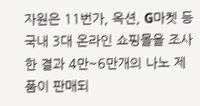자원은 11번가, 옥션, G마켓 등 국내 3대 온라인 쇼핑몰을 조사한 결과 4만~6만개의 나노 제품이 판매되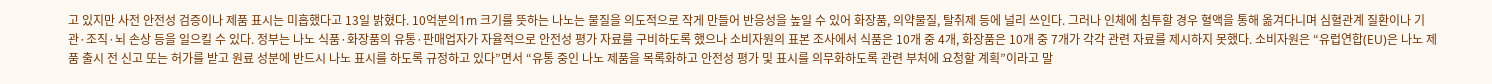고 있지만 사전 안전성 검증이나 제품 표시는 미흡했다고 13일 밝혔다. 10억분의1m 크기를 뜻하는 나노는 물질을 의도적으로 작게 만들어 반응성을 높일 수 있어 화장품, 의약물질, 탈취제 등에 널리 쓰인다. 그러나 인체에 침투할 경우 혈액을 통해 옮겨다니며 심혈관계 질환이나 기관·조직·뇌 손상 등을 일으킬 수 있다. 정부는 나노 식품·화장품의 유통·판매업자가 자율적으로 안전성 평가 자료를 구비하도록 했으나 소비자원의 표본 조사에서 식품은 10개 중 4개, 화장품은 10개 중 7개가 각각 관련 자료를 제시하지 못했다. 소비자원은 “유럽연합(EU)은 나노 제품 출시 전 신고 또는 허가를 받고 원료 성분에 반드시 나노 표시를 하도록 규정하고 있다”면서 “유통 중인 나노 제품을 목록화하고 안전성 평가 및 표시를 의무화하도록 관련 부처에 요청할 계획”이라고 말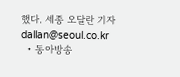했다. 세종 오달란 기자 dallan@seoul.co.kr
  • 동아방송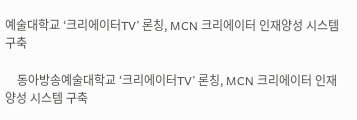예술대학교 ‘크리에이터TV’ 론칭, MCN 크리에이터 인재양성 시스템 구축

    동아방송예술대학교 ‘크리에이터TV’ 론칭, MCN 크리에이터 인재양성 시스템 구축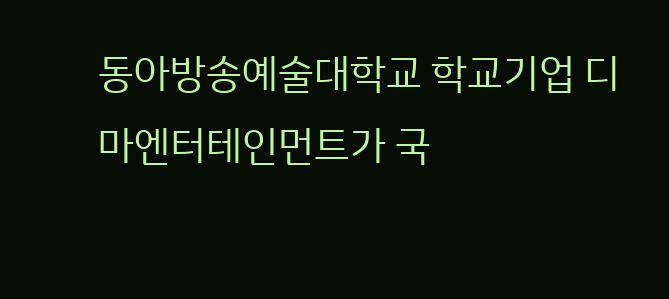동아방송예술대학교 학교기업 디마엔터테인먼트가 국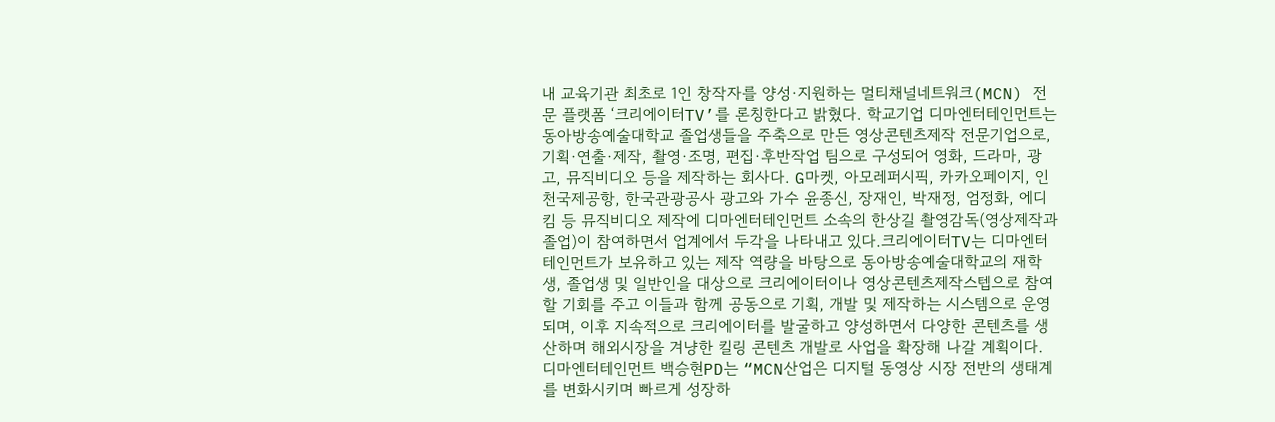내 교육기관 최초로 1인 창작자를 양성·지원하는 멀티채널네트워크(MCN) 전문 플랫폼 ‘크리에이터TV’를 론칭한다고 밝혔다. 학교기업 디마엔터테인먼트는 동아방송예술대학교 졸업생들을 주축으로 만든 영상콘텐츠제작 전문기업으로, 기획·연출·제작, 촬영·조명, 편집·후반작업 팀으로 구성되어 영화, 드라마, 광고, 뮤직비디오 등을 제작하는 회사다. G마켓, 아모레퍼시픽, 카카오페이지, 인천국제공항, 한국관광공사 광고와 가수 윤종신, 장재인, 박재정, 엄정화, 에디킴 등 뮤직비디오 제작에 디마엔터테인먼트 소속의 한상길 촬영감독(영상제작과 졸업)이 참여하면서 업계에서 두각을 나타내고 있다.크리에이터TV는 디마엔터테인먼트가 보유하고 있는 제작 역량을 바탕으로 동아방송예술대학교의 재학생, 졸업생 및 일반인을 대상으로 크리에이터이나 영상콘텐츠제작스텝으로 참여할 기회를 주고 이들과 함께 공동으로 기획, 개발 및 제작하는 시스템으로 운영되며, 이후 지속적으로 크리에이터를 발굴하고 양성하면서 다양한 콘텐츠를 생산하며 해외시장을 겨냥한 킬링 콘텐츠 개발로 사업을 확장해 나갈 계획이다. 디마엔터테인먼트 백승현PD는 “MCN산업은 디지털 동영상 시장 전반의 생태계를 변화시키며 빠르게 성장하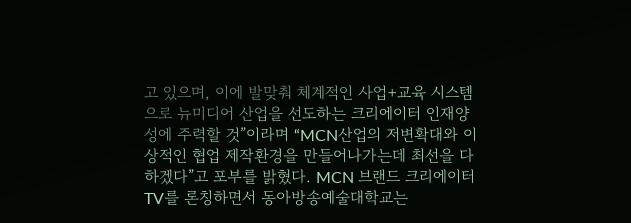고 있으며, 이에 발맞춰 체계적인 사업+교육 시스템으로 뉴미디어 산업을 선도하는 크리에이터 인재양성에 주력할 것”이라며 “MCN산업의 저변확대와 이상적인 협업 제작환경을 만들어나가는데 최선을 다 하겠다”고 포부를 밝혔다. MCN 브랜드 크리에이터TV를 론칭하면서 동아방송예술대학교는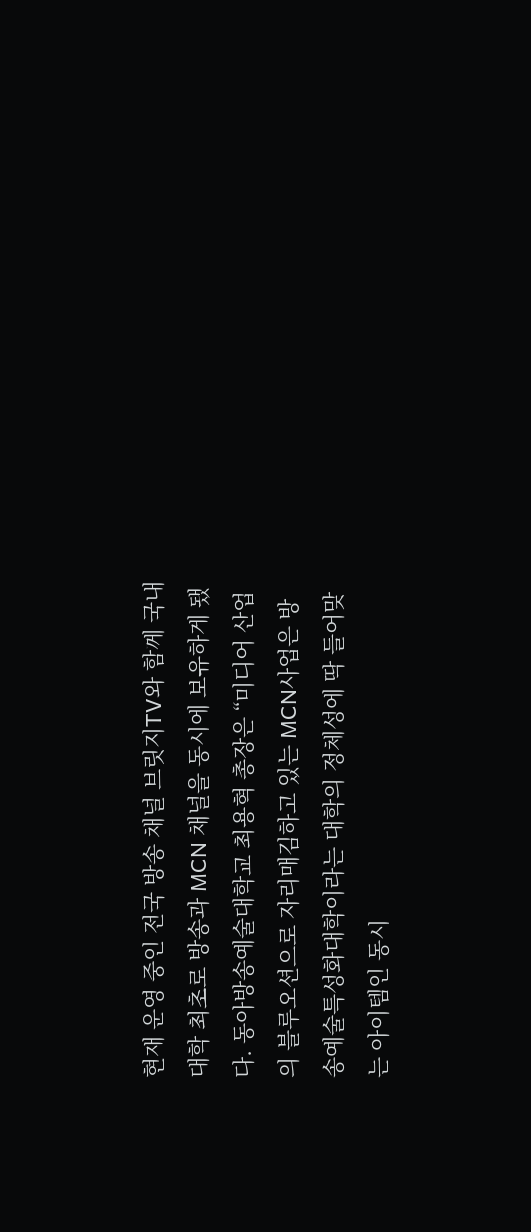현재 운영 중인 전국 방송 채널 브릿지TV와 함께 국내 대학 최초로 방송과 MCN 채널을 동시에 보유하게 됐다. 동아방송예술대학교 최용혁 총장은 “미디어 산업의 블루오션으로 자리매김하고 있는 MCN사업은 방송예술특성화대학이라는 대학의 정체성에 딱 들어맞는 아이템인 동시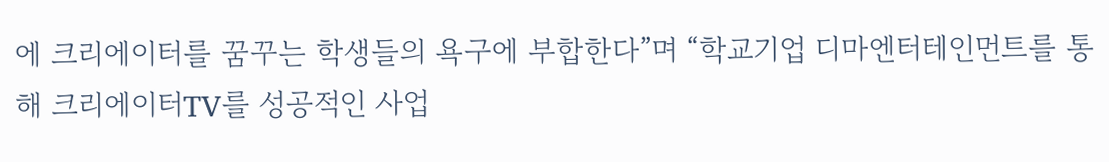에 크리에이터를 꿈꾸는 학생들의 욕구에 부합한다”며 “학교기업 디마엔터테인먼트를 통해 크리에이터TV를 성공적인 사업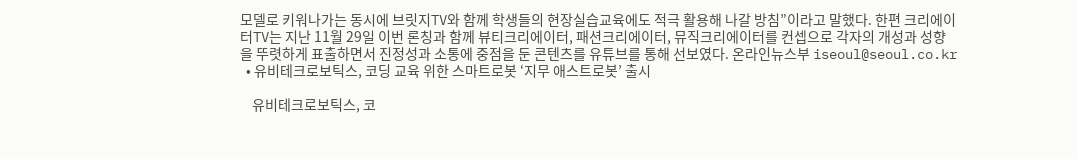모델로 키워나가는 동시에 브릿지TV와 함께 학생들의 현장실습교육에도 적극 활용해 나갈 방침”이라고 말했다. 한편 크리에이터TV는 지난 11월 29일 이번 론칭과 함께 뷰티크리에이터, 패션크리에이터, 뮤직크리에이터를 컨셉으로 각자의 개성과 성향을 뚜렷하게 표출하면서 진정성과 소통에 중점을 둔 콘텐츠를 유튜브를 통해 선보였다. 온라인뉴스부 iseoul@seoul.co.kr
  • 유비테크로보틱스, 코딩 교육 위한 스마트로봇 ‘지무 애스트로봇’ 출시

    유비테크로보틱스, 코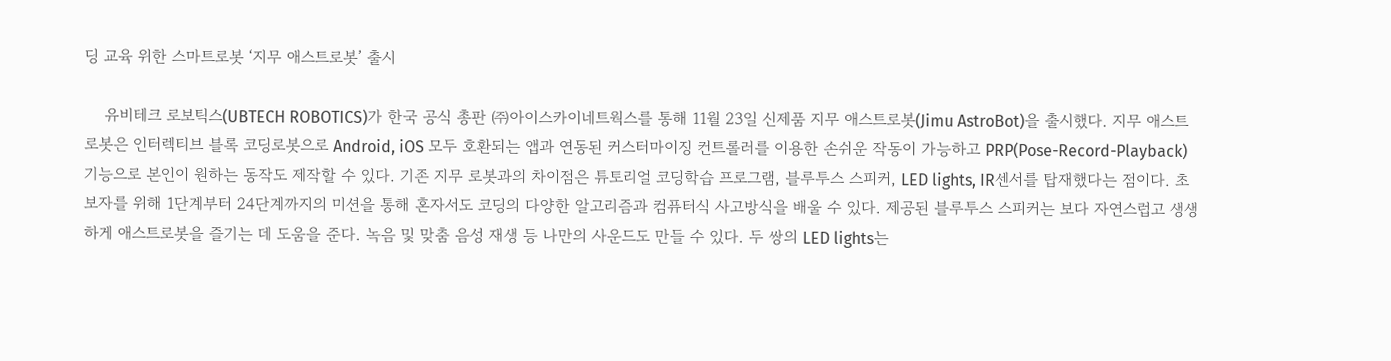딩 교육 위한 스마트로봇 ‘지무 애스트로봇’ 출시

    유비테크 로보틱스(UBTECH ROBOTICS)가 한국 공식 총판 ㈜아이스카이네트웍스를 통해 11월 23일 신제품 지무 애스트로봇(Jimu AstroBot)을 출시했다. 지무 애스트로봇은 인터렉티브 블록 코딩로봇으로 Android, iOS 모두 호환되는 앱과 연동된 커스터마이징 컨트롤러를 이용한 손쉬운 작동이 가능하고 PRP(Pose-Record-Playback) 기능으로 본인이 원하는 동작도 제작할 수 있다. 기존 지무 로봇과의 차이점은 튜토리얼 코딩학습 프로그램, 블루투스 스피커, LED lights, IR센서를 탑재했다는 점이다. 초보자를 위해 1단계부터 24단계까지의 미션을 통해 혼자서도 코딩의 다양한 알고리즘과 컴퓨터식 사고방식을 배울 수 있다. 제공된 블루투스 스피커는 보다 자연스럽고 생생하게 애스트로봇을 즐기는 데 도움을 준다. 녹음 및 맞춤 음성 재생 등 나만의 사운드도 만들 수 있다. 두 쌍의 LED lights는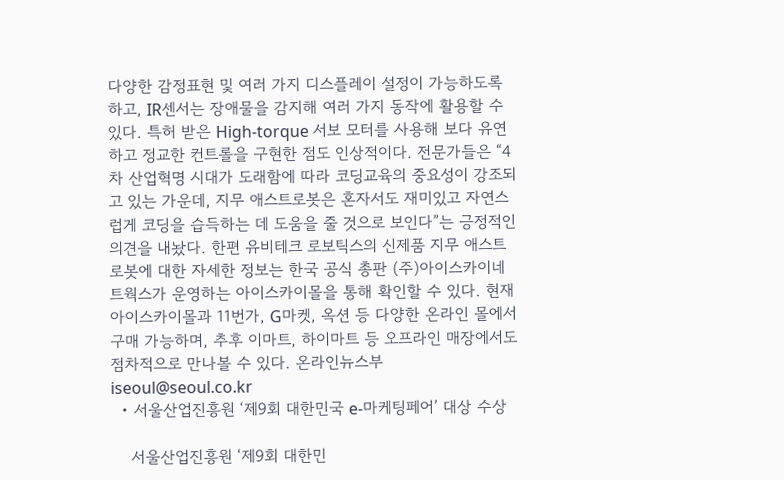다양한 감정표현 및 여러 가지 디스플레이 설정이 가능하도록 하고, IR센서는 장애물을 감지해 여러 가지 동작에 활용할 수 있다. 특허 받은 High-torque 서보 모터를 사용해 보다 유연하고 정교한 컨트롤을 구현한 점도 인상적이다. 전문가들은 “4차 산업혁명 시대가 도래함에 따라 코딩교육의 중요성이 강조되고 있는 가운데, 지무 애스트로봇은 혼자서도 재미있고 자연스럽게 코딩을 습득하는 데 도움을 줄 것으로 보인다”는 긍정적인 의견을 내놨다. 한편 유비테크 로보틱스의 신제품 지무 애스트로봇에 대한 자세한 정보는 한국 공식 총판 (주)아이스카이네트웍스가 운영하는 아이스카이몰을 통해 확인할 수 있다. 현재 아이스카이몰과 11번가, G마켓, 옥션 등 다양한 온라인 몰에서 구매 가능하며, 추후 이마트, 하이마트 등 오프라인 매장에서도 점차적으로 만나볼 수 있다. 온라인뉴스부 iseoul@seoul.co.kr
  • 서울산업진흥원 ‘제9회 대한민국 e-마케팅페어’ 대상 수상

    서울산업진흥원 ‘제9회 대한민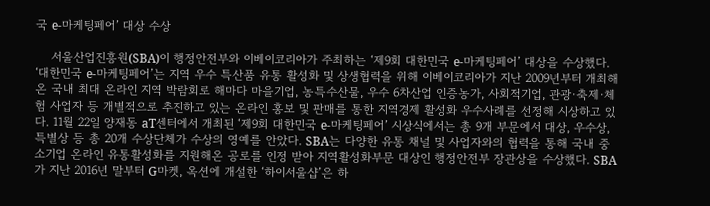국 e-마케팅페어’ 대상 수상

    서울산업진흥원(SBA)이 행정안전부와 이베이코리아가 주최하는 ‘제9회 대한민국 e-마케팅페어’ 대상을 수상했다. ‘대한민국 e-마케팅페어’는 지역 우수 특산품 유통 활성화 및 상생협력을 위해 이베이코리아가 지난 2009년부터 개최해온 국내 최대 온라인 지역 박람회로 해마다 마을기업, 농특수산물, 우수 6차산업 인증농가, 사회적기업, 관광·축제·체험 사업자 등 개별적으로 추진하고 있는 온라인 홍보 및 판매를 통한 지역경제 활성화 우수사례를 선정해 시상하고 있다. 11월 22일 양재동 aT센터에서 개최된 ‘제9회 대한민국 e-마케팅페어’ 시상식에서는 총 9개 부문에서 대상, 우수상, 특별상 등 총 20개 수상단체가 수상의 영예를 안았다. SBA는 다양한 유통 채널 및 사업자와의 협력을 통해 국내 중소기업 온라인 유통활성화를 지원해온 공로를 인정 받아 지역활성화부문 대상인 행정안전부 장관상을 수상했다. SBA가 지난 2016년 말부터 G마켓, 옥션에 개설한 ‘하이서울샵’은 하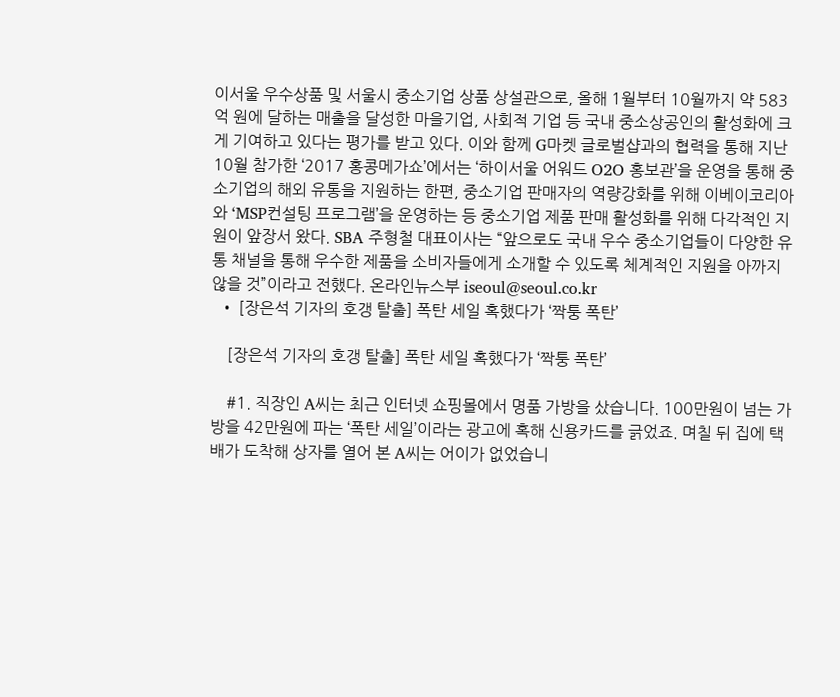이서울 우수상품 및 서울시 중소기업 상품 상설관으로, 올해 1월부터 10월까지 약 583억 원에 달하는 매출을 달성한 마을기업, 사회적 기업 등 국내 중소상공인의 활성화에 크게 기여하고 있다는 평가를 받고 있다. 이와 함께 G마켓 글로벌샵과의 협력을 통해 지난 10월 참가한 ‘2017 홍콩메가쇼’에서는 ‘하이서울 어워드 O2O 홍보관’을 운영을 통해 중소기업의 해외 유통을 지원하는 한편, 중소기업 판매자의 역량강화를 위해 이베이코리아와 ‘MSP컨설팅 프로그램’을 운영하는 등 중소기업 제품 판매 활성화를 위해 다각적인 지원이 앞장서 왔다. SBA 주형철 대표이사는 “앞으로도 국내 우수 중소기업들이 다양한 유통 채널을 통해 우수한 제품을 소비자들에게 소개할 수 있도록 체계적인 지원을 아까지 않을 것”이라고 전했다. 온라인뉴스부 iseoul@seoul.co.kr
  • [장은석 기자의 호갱 탈출] 폭탄 세일 혹했다가 ‘짝퉁 폭탄’

    [장은석 기자의 호갱 탈출] 폭탄 세일 혹했다가 ‘짝퉁 폭탄’

    #1. 직장인 A씨는 최근 인터넷 쇼핑몰에서 명품 가방을 샀습니다. 100만원이 넘는 가방을 42만원에 파는 ‘폭탄 세일’이라는 광고에 혹해 신용카드를 긁었죠. 며칠 뒤 집에 택배가 도착해 상자를 열어 본 A씨는 어이가 없었습니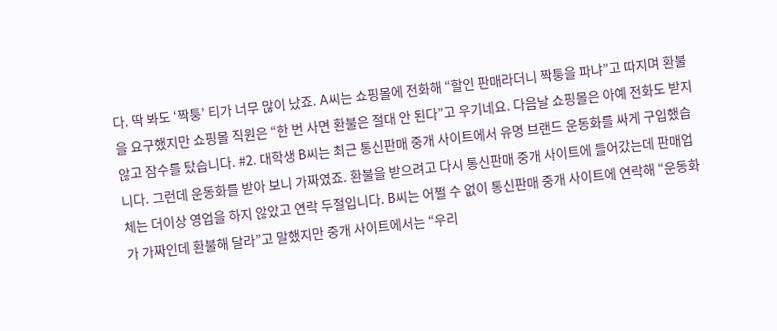다. 딱 봐도 ‘짝퉁’ 티가 너무 많이 났죠. A씨는 쇼핑몰에 전화해 “할인 판매라더니 짝퉁을 파냐”고 따지며 환불을 요구했지만 쇼핑몰 직원은 “한 번 사면 환불은 절대 안 된다”고 우기네요. 다음날 쇼핑몰은 아예 전화도 받지 않고 잠수를 탔습니다. #2. 대학생 B씨는 최근 통신판매 중개 사이트에서 유명 브랜드 운동화를 싸게 구입했습니다. 그런데 운동화를 받아 보니 가짜였죠. 환불을 받으려고 다시 통신판매 중개 사이트에 들어갔는데 판매업체는 더이상 영업을 하지 않았고 연락 두절입니다. B씨는 어쩔 수 없이 통신판매 중개 사이트에 연락해 “운동화가 가짜인데 환불해 달라”고 말했지만 중개 사이트에서는 “우리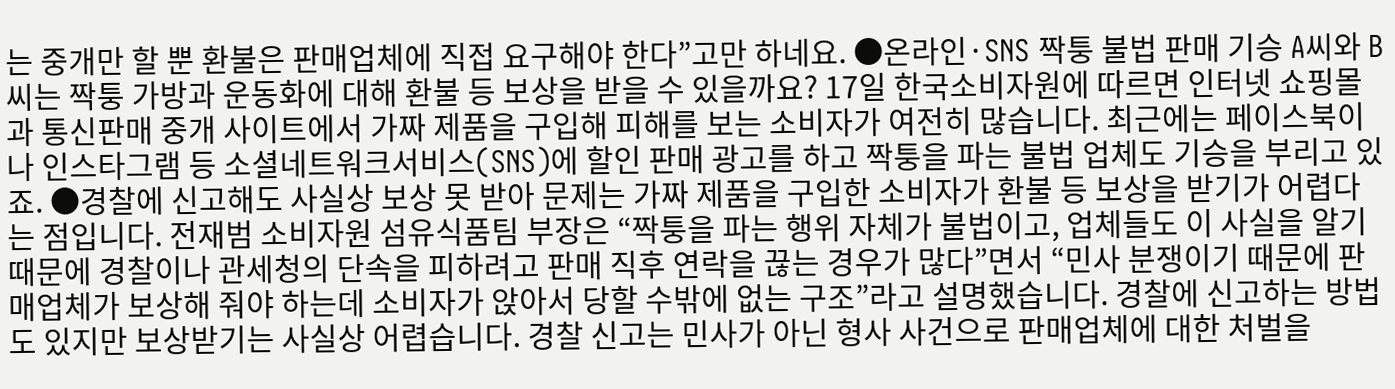는 중개만 할 뿐 환불은 판매업체에 직접 요구해야 한다”고만 하네요. ●온라인·SNS 짝퉁 불법 판매 기승 A씨와 B씨는 짝퉁 가방과 운동화에 대해 환불 등 보상을 받을 수 있을까요? 17일 한국소비자원에 따르면 인터넷 쇼핑몰과 통신판매 중개 사이트에서 가짜 제품을 구입해 피해를 보는 소비자가 여전히 많습니다. 최근에는 페이스북이나 인스타그램 등 소셜네트워크서비스(SNS)에 할인 판매 광고를 하고 짝퉁을 파는 불법 업체도 기승을 부리고 있죠. ●경찰에 신고해도 사실상 보상 못 받아 문제는 가짜 제품을 구입한 소비자가 환불 등 보상을 받기가 어렵다는 점입니다. 전재범 소비자원 섬유식품팀 부장은 “짝퉁을 파는 행위 자체가 불법이고, 업체들도 이 사실을 알기 때문에 경찰이나 관세청의 단속을 피하려고 판매 직후 연락을 끊는 경우가 많다”면서 “민사 분쟁이기 때문에 판매업체가 보상해 줘야 하는데 소비자가 앉아서 당할 수밖에 없는 구조”라고 설명했습니다. 경찰에 신고하는 방법도 있지만 보상받기는 사실상 어렵습니다. 경찰 신고는 민사가 아닌 형사 사건으로 판매업체에 대한 처벌을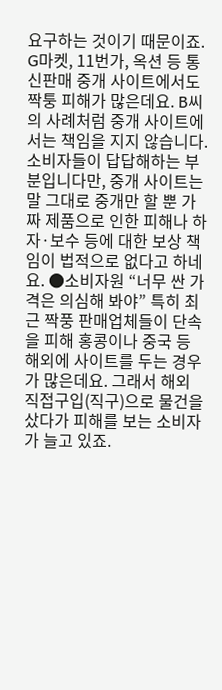요구하는 것이기 때문이죠. G마켓, 11번가, 옥션 등 통신판매 중개 사이트에서도 짝퉁 피해가 많은데요. B씨의 사례처럼 중개 사이트에서는 책임을 지지 않습니다. 소비자들이 답답해하는 부분입니다만, 중개 사이트는 말 그대로 중개만 할 뿐 가짜 제품으로 인한 피해나 하자·보수 등에 대한 보상 책임이 법적으로 없다고 하네요. ●소비자원 “너무 싼 가격은 의심해 봐야” 특히 최근 짝풍 판매업체들이 단속을 피해 홍콩이나 중국 등 해외에 사이트를 두는 경우가 많은데요. 그래서 해외 직접구입(직구)으로 물건을 샀다가 피해를 보는 소비자가 늘고 있죠.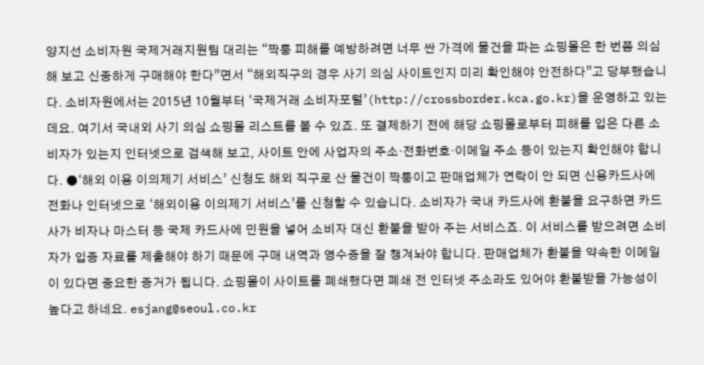양지선 소비자원 국제거래지원팀 대리는 “짝퉁 피해를 예방하려면 너무 싼 가격에 물건을 파는 쇼핑몰은 한 번쯤 의심해 보고 신중하게 구매해야 한다”면서 “해외직구의 경우 사기 의심 사이트인지 미리 확인해야 안전하다”고 당부했습니다. 소비자원에서는 2015년 10월부터 ‘국제거래 소비자포털’(http://crossborder.kca.go.kr)을 운영하고 있는데요. 여기서 국내외 사기 의심 쇼핑몰 리스트를 볼 수 있죠. 또 결제하기 전에 해당 쇼핑몰로부터 피해를 입은 다른 소비자가 있는지 인터넷으로 검색해 보고, 사이트 안에 사업자의 주소·전화번호·이메일 주소 등이 있는지 확인해야 합니다. ●‘해외 이용 이의제기 서비스’ 신청도 해외 직구로 산 물건이 짝퉁이고 판매업체가 연락이 안 되면 신용카드사에 전화나 인터넷으로 ‘해외이용 이의제기 서비스’를 신청할 수 있습니다. 소비자가 국내 카드사에 환불을 요구하면 카드사가 비자나 마스터 등 국제 카드사에 민원을 넣어 소비자 대신 환불을 받아 주는 서비스죠. 이 서비스를 받으려면 소비자가 입증 자료를 제출해야 하기 때문에 구매 내역과 영수증을 잘 챙겨놔야 합니다. 판매업체가 환불을 약속한 이메일이 있다면 중요한 증거가 됩니다. 쇼핑몰이 사이트를 폐쇄했다면 폐쇄 전 인터넷 주소라도 있어야 환불받을 가능성이 높다고 하네요. esjang@seoul.co.kr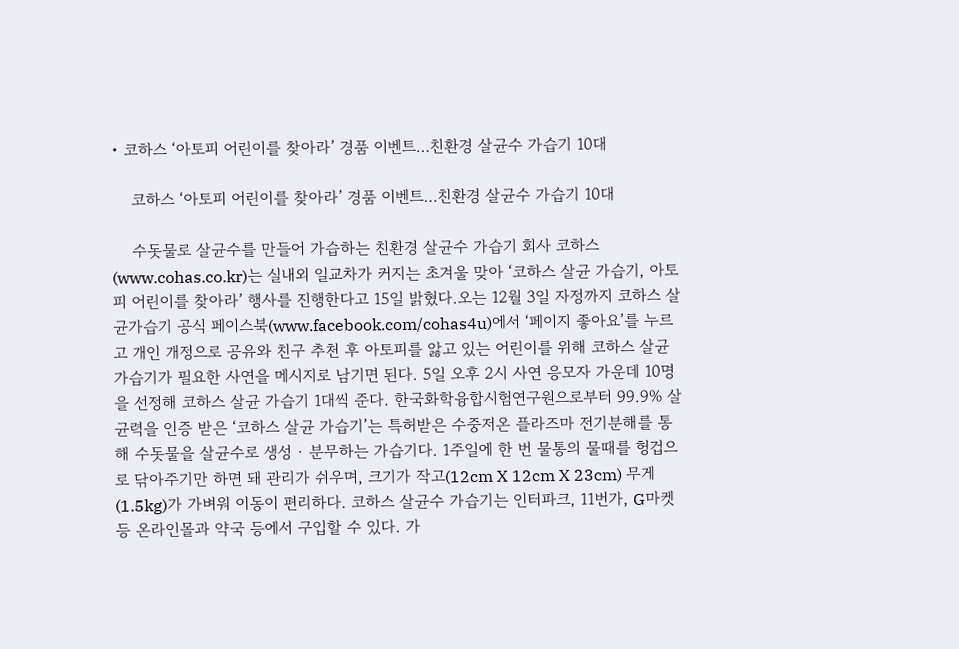• 코하스 ‘아토피 어린이를 찾아라’ 경품 이벤트…친환경 살균수 가습기 10대

    코하스 ‘아토피 어린이를 찾아라’ 경품 이벤트…친환경 살균수 가습기 10대

    수돗물로 살균수를 만들어 가습하는 친환경 살균수 가습기 회사 코하스(www.cohas.co.kr)는 실내외 일교차가 커지는 초겨울 맞아 ‘코하스 살균 가습기, 아토피 어린이를 찾아라’ 행사를 진행한다고 15일 밝혔다.오는 12월 3일 자정까지 코하스 살균가습기 공식 페이스북(www.facebook.com/cohas4u)에서 ‘페이지 좋아요’를 누르고 개인 개정으로 공유와 친구 추천 후 아토피를 앓고 있는 어린이를 위해 코하스 살균 가습기가 필요한 사연을 메시지로 남기면 된다. 5일 오후 2시 사연 응모자 가운데 10명을 선정해 코하스 살균 가습기 1대씩 준다. 한국화학융합시험연구원으로부터 99.9% 살균력을 인증 받은 ‘코하스 살균 가습기’는 특허받은 수중저온 플라즈마 전기분해를 통해 수돗물을 살균수로 생성 · 분무하는 가습기다. 1주일에 한 번 물통의 물때를 헝겁으로 닦아주기만 하면 돼 관리가 쉬우며, 크기가 작고(12cm X 12cm X 23cm) 무게(1.5kg)가 가벼워 이동이 편리하다. 코하스 살균수 가습기는 인터파크, 11번가, G마켓 등 온라인몰과 약국 등에서 구입할 수 있다. 가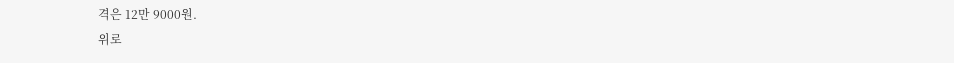격은 12만 9000원.
위로